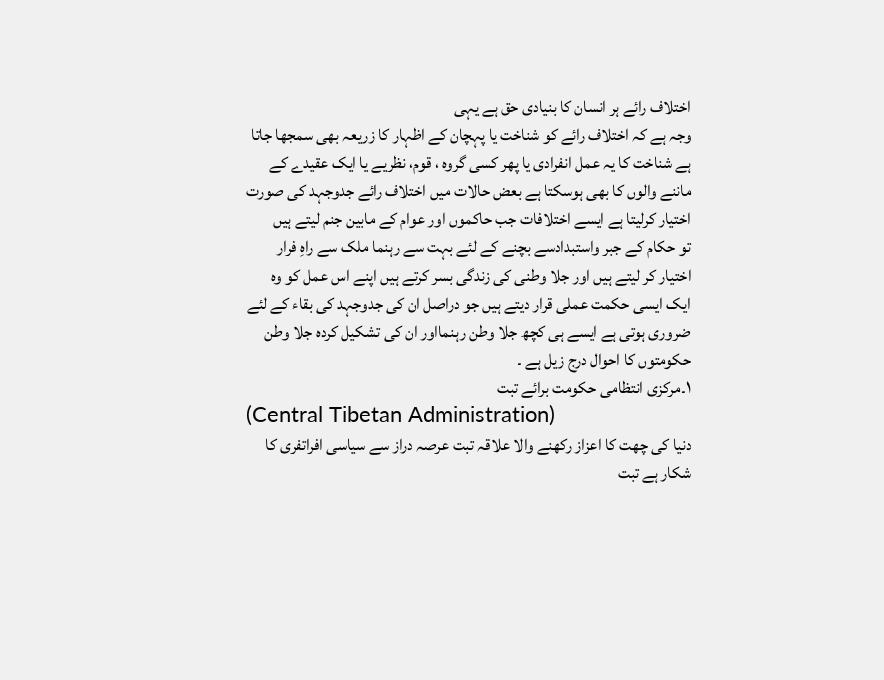اختلاف رائے ہر انسان کا بنیادی حق ہے یہی
وجہ ہے کہ اختلاف رائے کو شناخت یا پہچان کے اظہار کا زریعہ بھی سمجھا جاتا
ہے شناخت کا یہ عمل انفرادی یا پھر کسی گروہ ، قوم، نظریے یا ایک عقیدے کے
ماننے والوں کا بھی ہوسکتا ہے بعض حالات میں اختلاف رائے جدوجہد کی صورت
اختیار کرلیتا ہے ایسے اختلافات جب حاکموں اور عوام کے مابین جنم لیتے ہیں
تو حکام کے جبر واستبدادسے بچنے کے لئے بہت سے رہنما ملک سے راہِ فرار
اختیار کر لیتے ہیں اور جلا وطنی کی زندگی بسر کرتے ہیں اپنے اس عمل کو وہ
ایک ایسی حکمت عملی قرار دیتے ہیں جو دراصل ان کی جدوجہد کی بقاء کے لئے
ضروری ہوتی ہے ایسے ہی کچھ جلا وطن رہنمااور ان کی تشکیل کردہ جلا وطن
حکومتوں کا احوال درج زیل ہے ۔
۱۔مرکزی انتظامی حکومت برائے تبت
(Central Tibetan Administration)
دنیا کی چھت کا اعزاز رکھنے والا علاقہ تبت عرصہ دراز سے سیاسی افراتفری کا
شکار ہے تبت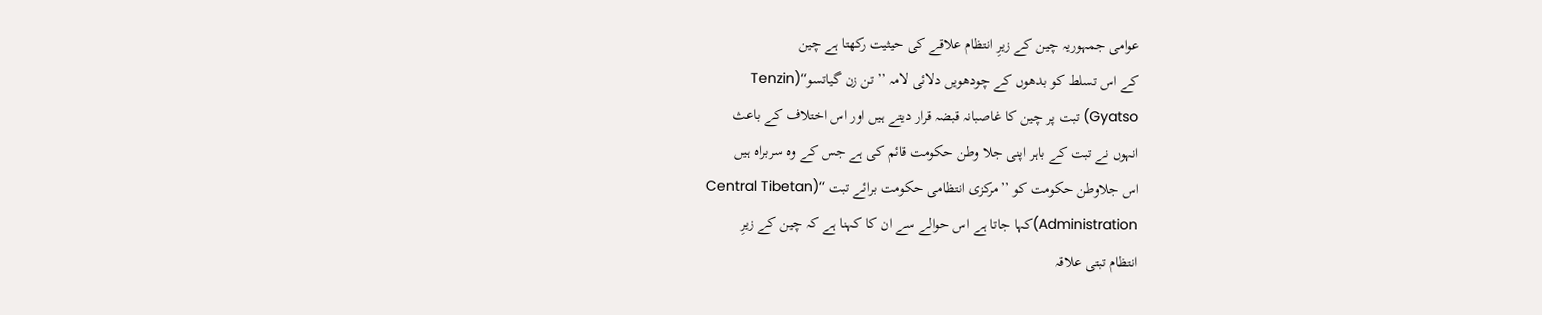عوامی جمہوریہ چین کے زیرِ انتظام علاقے کی حیثیت رکھتا ہے چین
کے اس تسلط کو بدھوں کے چودھویں دلائی لامہ ’’ تن زن گیاتسو‘‘(Tenzin
Gyatso) تبت پر چین کا غاصبانہ قبضہ قرار دیتے ہیں اور اس اختلاف کے باعث
انہوں نے تبت کے باہر اپنی جلا وطن حکومت قائم کی ہے جس کے وہ سربراہ ہیں
اس جلاوطن حکومت کو ’’مرکزی انتظامی حکومت برائے تبت ‘‘(Central Tibetan
Administration)کہا جاتا ہے اس حوالے سے ان کا کہنا ہے کہ چین کے زیرِ
انتظام تبتی علاقہ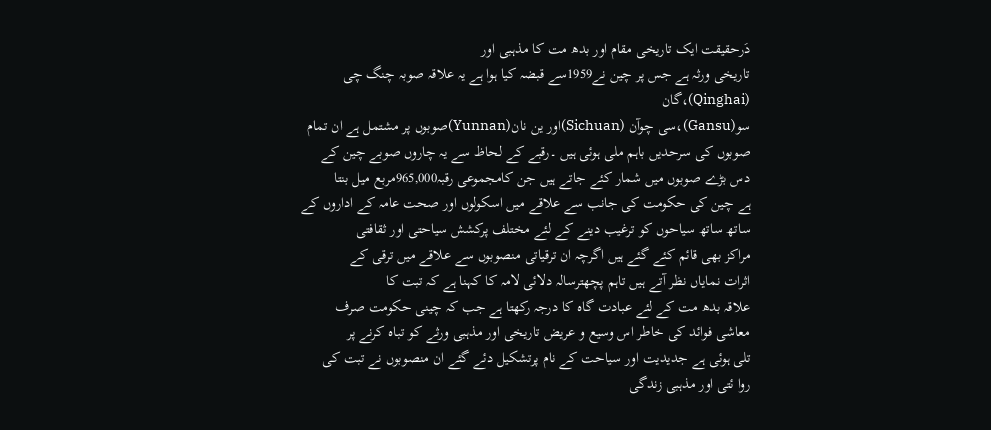دَرحقیقت ایک تاریخی مقام اور بدھ مت کا مذہبی اور
تاریخی ورثہ ہے جس پر چین نے1959سے قبضہ کیا ہوا ہے یہ علاقہ صوبہ چنگ چی (Qinghai)،گان
سو(Gansu)،سی چوآن (Sichuan)اور ین نان(Yunnan)صوبوں پر مشتمل ہے ان تمام
صوبوں کی سرحدیں باہم ملی ہوئی ہیں ۔رقبے کے لحاظ سے یہ چاروں صوبے چین کے
دس بڑے صوبوں میں شمار کئے جاتے ہیں جن کامجموعی رقبہ965,000مربع میل بنتا
ہے چین کی حکومت کی جانب سے علاقے میں اسکولوں اور صحت عامہ کے اداروں کے
ساتھ ساتھ سیاحوں کو ترغیب دینے کے لئے مختلف پرکشش سیاحتی اور ثقافتی
مراکز بھی قائم کئے گئے ہیں اگرچہ ان ترقیاتی منصوبوں سے علاقے میں ترقی کے
اثرات نمایاں نظر آتے ہیں تاہم پچھترسالہ دلائی لامہ کا کہنا ہے کہ تبت کا
علاقہ بدھ مت کے لئے عبادت گاہ کا درجہ رکھتا ہے جب کہ چینی حکومت صرف
معاشی فوائد کی خاطر اس وسیع و عریض تاریخی اور مذہبی ورثے کو تباہ کرنے پر
تلی ہوئی ہے جدیدیت اور سیاحت کے نام پرتشکیل دئے گئے ان منصوبوں نے تبت کی
روا ئتی اور مذہبی زندگی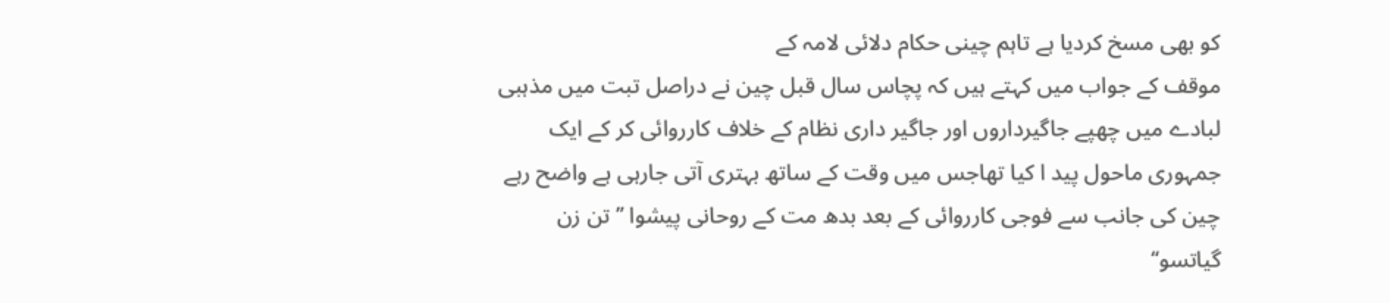کو بھی مسخ کردیا ہے تاہم چینی حکام دلائی لامہ کے
موقف کے جواب میں کہتے ہیں کہ پچاس سال قبل چین نے دراصل تبت میں مذہبی
لبادے میں چھپے جاگیرداروں اور جاگیر داری نظام کے خلاف کارروائی کر کے ایک
جمہوری ماحول پید ا کیا تھاجس میں وقت کے ساتھ بہتری آتی جارہی ہے واضح رہے
چین کی جانب سے فوجی کارروائی کے بعد بدھ مت کے روحانی پیشوا ’’ تن زن
گیاتسو‘‘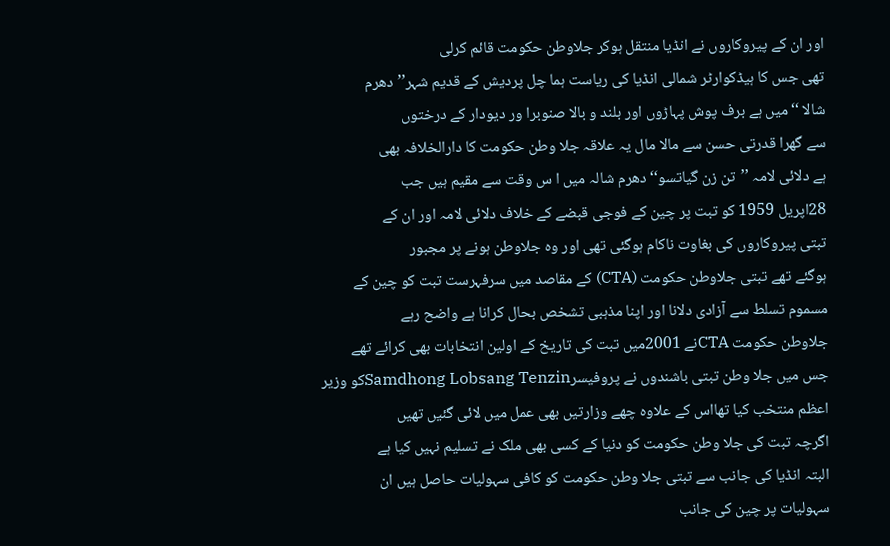اور ان کے پیروکاروں نے انڈیا منتقل ہوکر جلاوطن حکومت قائم کرلی
تھی جس کا ہیڈکوارٹر شمالی انڈیا کی ریاست ہما چل پردیش کے قدیم شہر’’ دھرم
شالا ‘‘میں ہے برف پوش پہاڑوں اور بلند و بالا صنوبرا ور دیودار کے درختوں
سے گھرا قدرتی حسن سے مالا مال یہ علاقہ جلا وطن حکومت کا دارالخلافہ بھی
ہے دلائی لامہ ’’تن زن گیاتسو‘‘ دھرم شالہ میں ا س وقت سے مقیم ہیں جب
28اپریل 1959 کو تبت پر چین کے فوجی قبضے کے خلاف دلائی لامہ اور ان کے
تبتی پیروکاروں کی بغاوت ناکام ہوگئی تھی اور وہ جلاوطن ہونے پر مجبور
ہوگئے تھے تبتی جلاوطن حکومت (CTA) کے مقاصد میں سرفہرست تبت کو چین کے
مسموم تسلط سے آزادی دلانا اور اپنا مذہبی تشخص بحال کرانا ہے واضح رہے
جلاوطن حکومت CTAنے 2001میں تبت کی تاریخ کے اولین انتخابات بھی کرائے تھے
جس میں جلا وطن تبتی باشندوں نے پروفیسرSamdhong Lobsang Tenzinکو وزیر
اعظم منتخب کیا تھااس کے علاوہ چھے وزارتیں بھی عمل میں لائی گئیں تھیں
اگرچہ تبت کی جلا وطن حکومت کو دنیا کے کسی بھی ملک نے تسلیم نہیں کیا ہے
البتہ انڈیا کی جانب سے تبتی جلا وطن حکومت کو کافی سہولیات حاصل ہیں ان
سہولیات پر چین کی جانب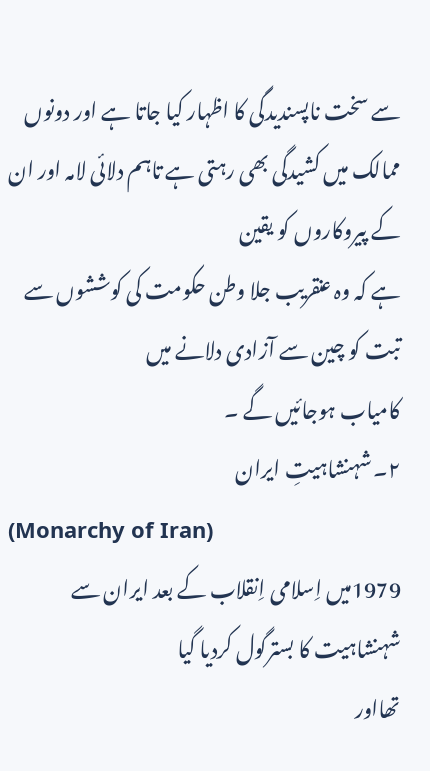سے سخت ناپسندیدگی کا اظہار کیا جاتا ہے اور دونوں
ممالک میں کشیدگی بھی رہتی ہے تاہم دلائی لامہ اور ان کے پیروکاروں کو یقین
ہے کہ وہ عنقریب جلا وطن حکومت کی کوششوں سے تبت کو چین سے آزادی دلانے میں
کامیاب ہوجائیں گے ۔
۲۔ شہنشاہیتِ ایران
(Monarchy of Iran)
1979میں اِسلامی اِنقلاب کے بعد ایران سے شہنشاہیت کا بسترگول کردیا گیا
تھااور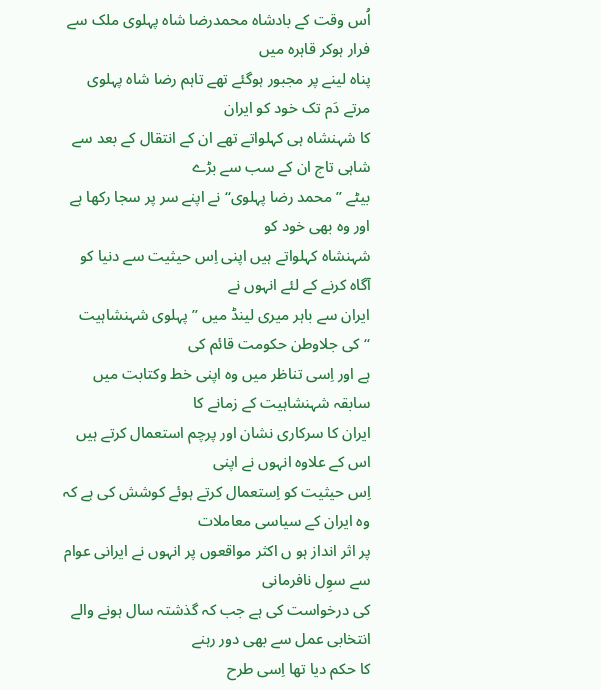اُس وقت کے بادشاہ محمدرضا شاہ پہلوی ملک سے فرار ہوکر قاہرہ میں
پناہ لینے پر مجبور ہوگئے تھے تاہم رضا شاہ پہلوی مرتے دَم تک خود کو ایران
کا شہنشاہ ہی کہلواتے تھے ان کے انتقال کے بعد سے شاہی تاج ان کے سب سے بڑے
بیٹے ’’محمد رضا پہلوی‘‘ نے اپنے سر پر سجا رکھا ہے اور وہ بھی خود کو
شہنشاہ کہلواتے ہیں اپنی اِس حیثیت سے دنیا کو آگاہ کرنے کے لئے انہوں نے
ایران سے باہر میری لینڈ میں ’’پہلوی شہنشاہیت ‘‘کی جلاوطن حکومت قائم کی
ہے اور اِسی تناظر میں وہ اپنی خط وکتابت میں سابقہ شہنشاہیت کے زمانے کا
ایران کا سرکاری نشان اور پرچم استعمال کرتے ہیں اس کے علاوہ انہوں نے اپنی
اِس حیثیت کو اِستعمال کرتے ہوئے کوشش کی ہے کہ وہ ایران کے سیاسی معاملات
پر اثر انداز ہو ں اکثر مواقعوں پر انہوں نے ایرانی عوام سے سوِل نافرمانی
کی درخواست کی ہے جب کہ گذشتہ سال ہونے والے انتخابی عمل سے بھی دور رہنے
کا حکم دیا تھا اِسی طرح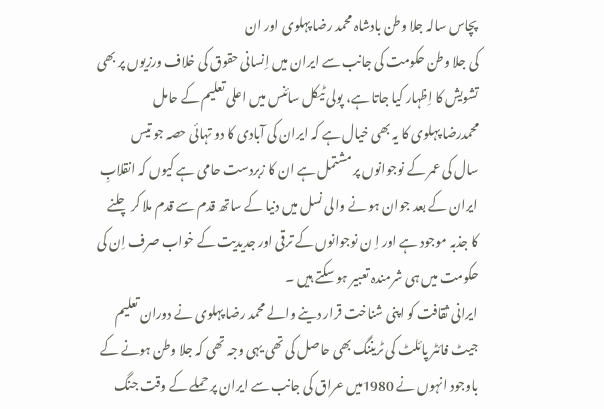پچاس سالہ جلا وطن بادشاہ محمد رضا پہلوی اور ان
کی جلا وطن حکومت کی جانب سے ایران میں اِنسانی حقوق کی خلاف ورزیوں پر بھی
تشویش کا اِظہار کیا جاتا ہے، پولی ٹیکل سائنس میں اعلی تعلیم کے حامل
محمدرضا پہلوی کا یہ بھی خیال ہے کہ ایران کی آبادی کا دو تہائی حصہ جو تیس
سال کی عمر کے نوجوانوں پر مشتمل ہے ان کا زبردست حامی ہے کیوں کہ انقلابِ
ایران کے بعد جوان ہو نے والی نسل میں دنیا کے ساتھ قدم سے قدم ملا کر چلنے
کا جذبہ موجود ہے اور اِ ن نوجوانوں کے ترقی اور جدیدیت کے خواب صرف اِن کی
حکومت میں ہی شرمندہ تعبیر ہو سکتے ہیں ۔
ایرانی ثقافت کو اپنی شناخت قرار دینے والے محمد رضا پہلوی نے دوران تعلیم
جیٹ فائٹر پائلٹ کی ٹریننگ بھی حاصل کی تھی یہی وجہ تھی کہ جلا وطن ہونے کے
باوجود انہوں نے 1980میں عراق کی جانب سے ایران پر حملے کے وقت جنگ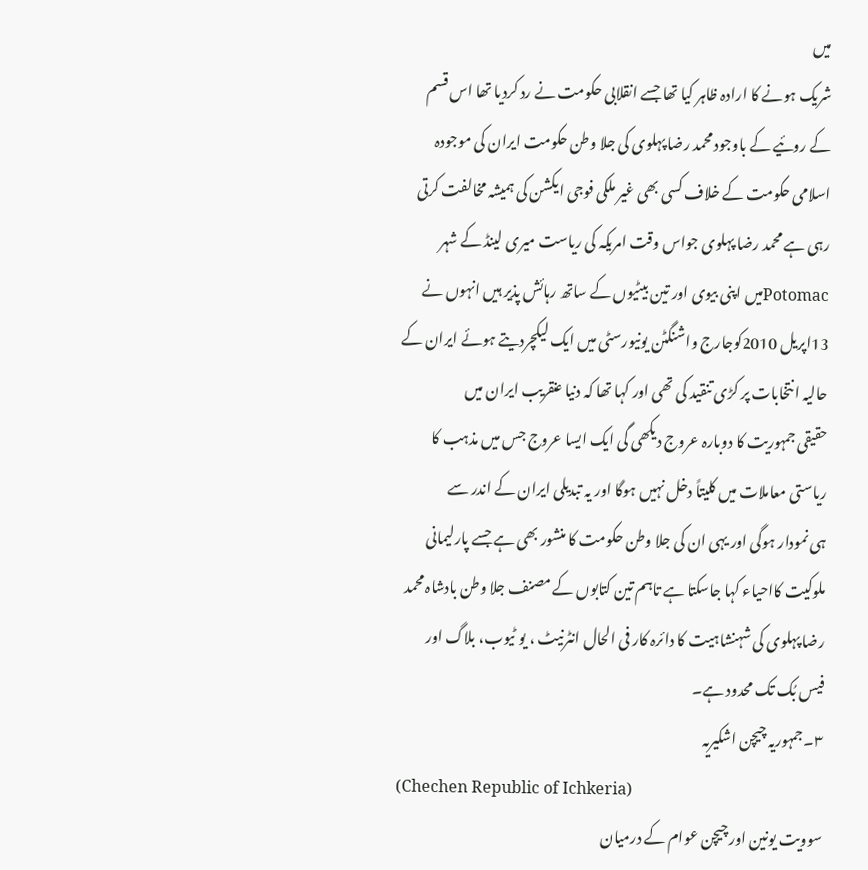میں
شریک ہونے کا ارادہ ظاہر کیا تھا جسے انقلابی حکومت نے رد کردیا تھا اس قسم
کے روئیے کے باوجود محمد رضا پہلوی کی جلا وطن حکومت ایران کی موجودہ
اسلامی حکومت کے خلاف کسی بھی غیر ملکی فوجی ایکشن کی ہمیشہ مخالفت کرتی
رہی ہے محمد رضا پہلوی جواس وقت امریکہ کی ریاست میری لینڈ کے شہر
Potomacمیں اپنی بیوی اور تین بیٹیوں کے ساتھ رہائش پذیر ہیں انہوں نے
13اپریل 2010کوجارج واشنگٹن یونیورسٹی میں ایک لیکچردیتے ہوئے ایران کے
حالیہ انتخابات پر کڑی تنقید کی تھی اور کہا تھا کہ دنیا عنقریب ایران میں
حقیقی جمہوریت کا دوبارہ عروج دیکھی گی ایک ایسا عروج جس میں مذہب کا
ریاستی معاملات میں کلیتاً دخل نہیں ہوگا اور یہ تبدیلی ایران کے اندر سے
ہی نمودار ہوگی اور یہی ان کی جلا وطن حکومت کا منشور بھی ہے جسے پارلیمانی
ملوکیت کااحیاء کہا جاسکتا ہے تاہم تین کتابوں کے مصنف جلا وطن بادشاہ محمد
رضا پہلوی کی شہنشاہیت کا دائرہ کار فی الحال انٹرنیٹ ، یو ٹیوب، بلاگ اور
فیس بُک تک محدود ہے۔
۳۔جمہوریہ چیچن اشکیریہ
(Chechen Republic of Ichkeria)
سوویت یونین اور چیچن عوام کے درمیان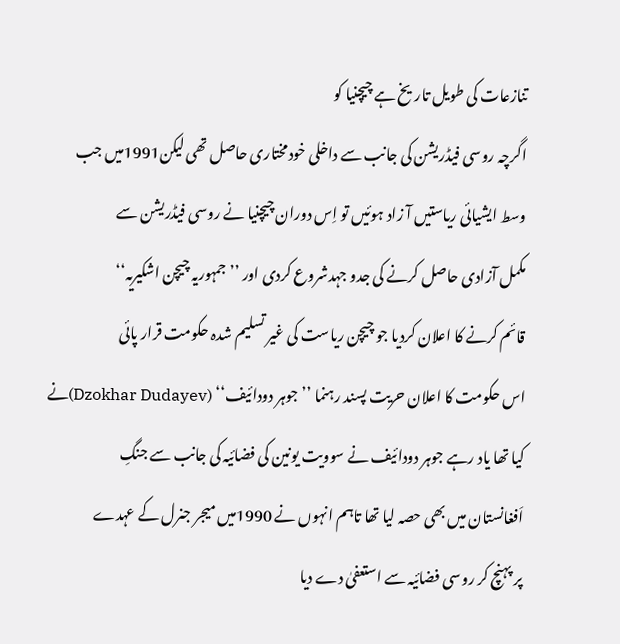تنازعات کی طویل تاریخ ہے چیچنیا کو
اگرچہ روسی فیڈریشن کی جانب سے داخلی خودمختاری حاصل تھی لیکن1991میں جب
وسط ایشیائی ریاستیں آ زاد ہوئیں تو اِس دوران چیچنیا نے روسی فیڈریشن سے
مکمل آزادی حاصل کرنے کی جدو جہدشروع کردی اور ’’جمہوریہ چیچن اشکیریہ‘‘
قائم کرنے کا اعلان کردیا جو چیچن ریاست کی غیر تسلیم شدہ حکومت قرار پائی
اس حکومت کا اعلان حریت پسند رہنما ’’جوہر دودائیف‘‘ (Dzokhar Dudayev)نے
کیا تھا یاد رہے جوہر دودائیف نے سوویت یونین کی فضائیہ کی جانب سے جنگِ
اَفغانستان میں بھی حصہ لیا تھا تاہم انہوں نے 1990میں میجر جنرل کے عہدے
پر پہنچ کر روسی فضائیہ سے استعفیٰ دے دیا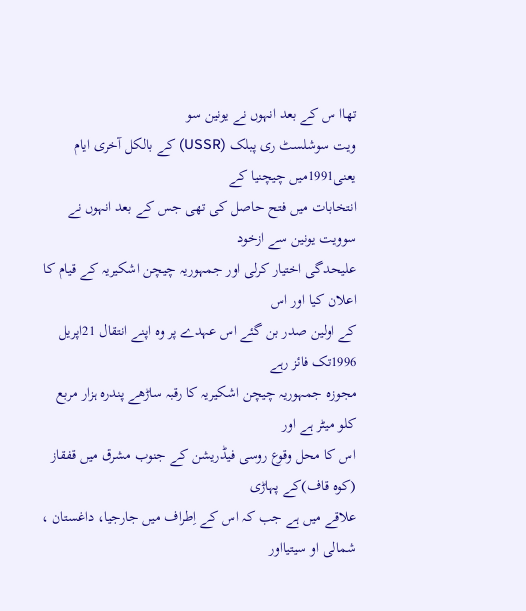تھاا س کے بعد انہوں نے یونین سو
ویت سوشلسٹ ری پبلک (USSR) کے بالکل آخری ایام یعنی1991میں چیچنیا کے
انتخابات میں فتح حاصل کی تھی جس کے بعد انہوں نے سوویت یونین سے ازخود
علیحدگی اختیار کرلی اور جمہوریہ چیچن اشکیریہ کے قیام کا اعلان کیا اور اس
کے اولین صدر بن گئے اس عہدے پر وہ اپنے انتقال 21اپریل 1996تک فائز رہے
مجوزہ جمہوریہ چیچن اشکیریہ کا رقبہ ساڑھے پندرہ ہزار مربع کلو میٹر ہے اور
اس کا محل وقوع روسی فیڈریشن کے جنوب مشرق میں قفقاز (کوہ قاف)کے پہاڑی
علاقے میں ہے جب کہ اس کے اِطراف میں جارجیا، داغستان ، شمالی او سیتیااور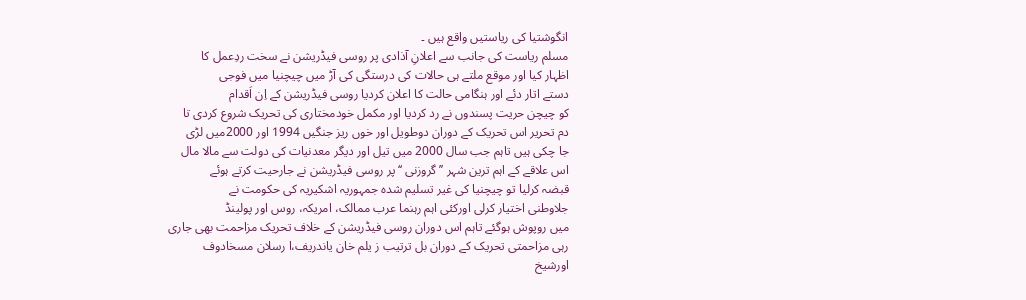انگوشتیا کی ریاستیں واقع ہیں ۔
مسلم ریاست کی جانب سے اعلانِ آذادی پر روسی فیڈریشن نے سخت ردِعمل کا
اظہار کیا اور موقع ملتے ہی حالات کی درستگی کی آڑ میں چیچنیا میں فوجی
دستے اتار دئے اور ہنگامی حالت کا اعلان کردیا روسی فیڈریشن کے اِن اَقدام
کو چیچن حریت پسندوں نے رد کردیا اور مکمل خودمختاری کی تحریک شروع کردی تا
دم تحریر اس تحریک کے دوران دوطویل اور خوں ریز جنگیں 1994 اور 2000میں لڑی
جا چکی ہیں تاہم جب سال 2000 میں تیل اور دیگر معدنیات کی دولت سے مالا مال
اس علاقے کے اہم ترین شہر ’’گروزنی ‘‘پر روسی فیڈریشن نے جارحیت کرتے ہوئے
قبضہ کرلیا تو چیچنیا کی غیر تسلیم شدہ جمہوریہ اشکیریہ کی حکومت نے
جلاوطنی اختیار کرلی اورکئی اہم رہنما عرب ممالک، امریکہ، روس اور پولینڈ
میں روپوش ہوگئے تاہم اس دوران روسی فیڈریشن کے خلاف تحریک مزاحمت بھی جاری
رہی مزاحمتی تحریک کے دوران بل ترتیب ز یلم خان یاندریف،ا رسلان مسخادوف
اورشیخ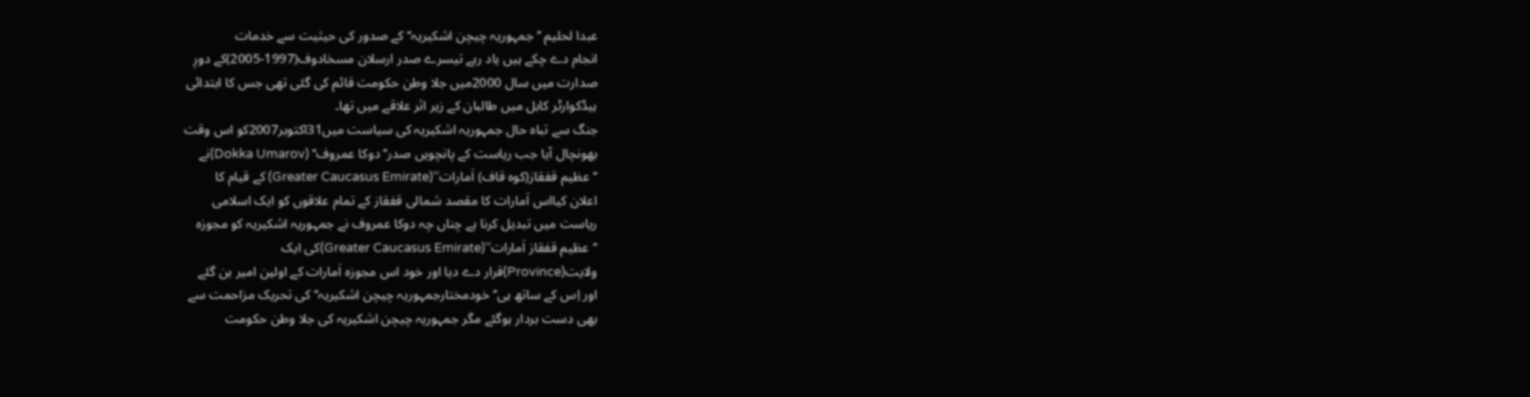عبدا لحلیم ’’ جمہوریہ چیچن اشکیریہ‘‘ کے صدور کی حیثیت سے خدمات
انجام دے چکے ہیں یاد رہے تیسرے صدر ارسلان مسخادوف(1997-2005)کے دورِ
صدارت میں سال 2000میں جلا وطن حکومت قائم کی گئی تھی جس کا ابتدائی
ہیڈکوارٹر کابل میں طالبان کے زیر اثر علاقے میں تھا۔
جنگ سے تباہ حال جمہوریہ اشکیریہ کی سیاست میں31اکتوبر2007کو اس وقت
بھونچال آیا جب ریاست کے پانچویں صدر’’دوکا عمروف‘‘ (Dokka Umarov)نے
’’عظیم قفقاز(کوہ قاف) اَمارات‘‘(Greater Caucasus Emirate) کے قیام کا
اعلان کیااس اَمارات کا مقصد شمالی قفقاز کے تمام علاقوں کو ایک اسلامی
ریاست میں تبدیل کرنا ہے چناں چہ دوکا عمروف نے جمہوریہ اشکیریہ کو مجوزہ
’’عظیم قفقاز اَمارات‘‘(Greater Caucasus Emirate)کی ایک
ولایت(Province)قرار دے دیا اور خود اس مجوزہ اَمارات کے اولین امیر بن گئے
اور اِس کے ساتھ ہی’’ خودمختارجمہوریہ چیچن اشکیریہ‘‘ کی تحریک مزاحمت سے
بھی دست بردار ہوگئے مگر جمہوریہ چیچن اشکیریہ کی جلا وطن حکومت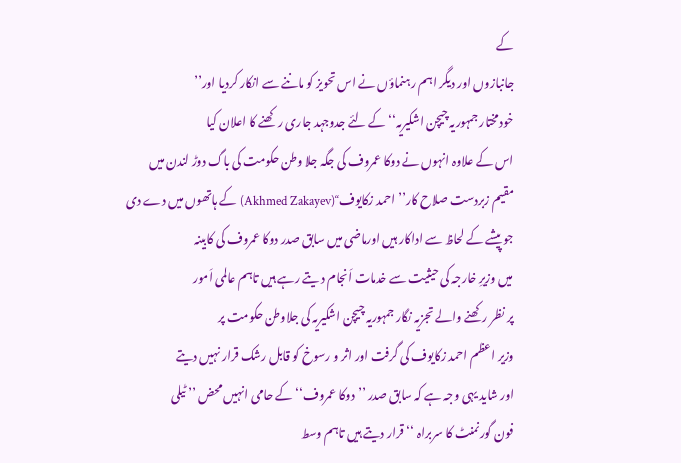کے
جانبازوں اور دیگر اہم رہنماؤں نے اس تحویز کو ماننے سے انکار کردیا اور’’
خودمختار جمہوریہ چیچن اشکیریہ‘‘ کے لئے جدوجہد جاری ر کھنے کا اعلان کیا
اس کے علاوہ انہوں نے دوکا عمروف کی جگہ جلا وطن حکومت کی باگ دوڑ لندن میں
مقیم زبردست صلاح کار’’ احمد زکایوف‘‘(Akhmed Zakayev) کے ہاتھوں میں دے دی
جو پیشے کے لحاظ سے اداکار ہیں اورماضی میں سابق صدر دوکا عمروف کی کابینہ
میں وزیرِ خارجہ کی حیثیت سے خدمات اَنجام د یتے رہے ہیں تاہم عالمی اَمور
پر نظر رکھنے والے تجزیہ نگار جمہوریہ چیچن اشکیریہ کی جلاوطن حکومت پر
وزیر اعظم احمد زکایوف کی گرفت اور اثر و رسوخ کو قابل رشک قرار نہیں دیتے
اور شاید یہی وجہ ہے کہ سابق صدر ’’دوکا عمروف‘‘ کے حامی انہیں محض ’’ ٹیلی
فون گورنمنٹ کا سربراہ ‘‘ قرار دیتے ہیں تاہم وسط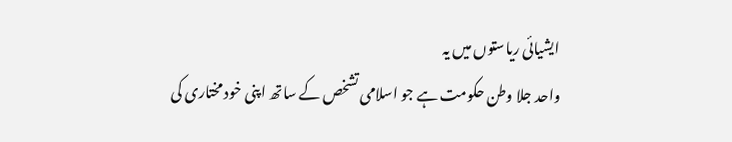ایشیائی ریاستوں میں یہ
واحد جلا وطن حکومت ہے جو اسلامی تشخص کے ساتھ اپنی خود مختاری کی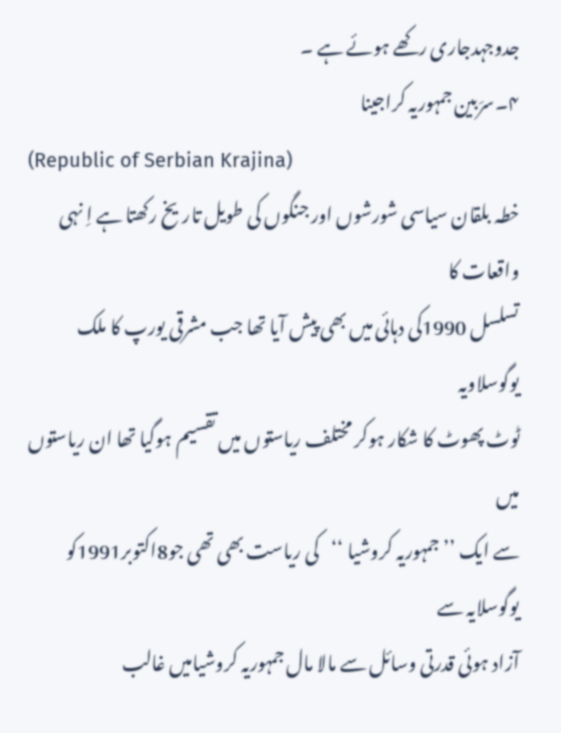جدوجہدجاری رکھے ہوئے ہے ۔
۴۔سرَبین جمہوریہ کراجینا
(Republic of Serbian Krajina)
خطہ بلقان سیاسی شورشوں اور جنگوں کی طویل تاریخ رکھتا ہے اِ نہی واقعات کا
تسلسل 1990کی دہائی میں بھی پیش آیا تھا جب مشرقی یورپ کا ملک یوگوسلاویہ
ٹوٹ پھوٹ کا شکار ہوکر مختلف ریاستوں میں تقسیم ہوگیا تھا ان ریاستوں میں
سے ایک ’’جمہوریہ کروشیا ‘‘کی ریاست بھی تھی جو8اکتوبر1991کو یوگوسلایہ سے
آزاد ہوئی قدرتی وسائل سے مالا مال جمہوریہ کروشیامیں غالب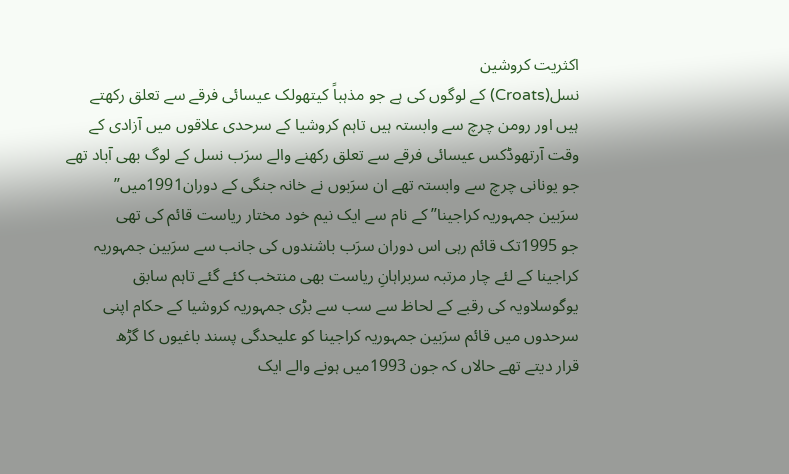اکثریت کروشین
نسل(Croats) کے لوگوں کی ہے جو مذہباً کیتھولک عیسائی فرقے سے تعلق رکھتے
ہیں اور رومن چرچ سے وابستہ ہیں تاہم کروشیا کے سرحدی علاقوں میں آزادی کے
وقت آرتھوڈکس عیسائی فرقے سے تعلق رکھنے والے سرَب نسل کے لوگ بھی آباد تھے
جو یونانی چرچ سے وابستہ تھے ان سرَبوں نے خانہ جنگی کے دوران1991میں’’
سرَبین جمہوریہ کراجینا’’ کے نام سے ایک نیم خود مختار ریاست قائم کی تھی
جو 1995تک قائم رہی اس دوران سرَب باشندوں کی جانب سے سرَبین جمہوریہ
کراجینا کے لئے چار مرتبہ سربراہانِ ریاست بھی منتخب کئے گئے تاہم سابق
یوگوسلاویہ کی رقبے کے لحاظ سے سب سے بڑی جمہوریہ کروشیا کے حکام اپنی
سرحدوں میں قائم سرَبین جمہوریہ کراجینا کو علیحدگی پسند باغیوں کا گڑھ
قرار دیتے تھے حالاں کہ جون 1993میں ہونے والے ایک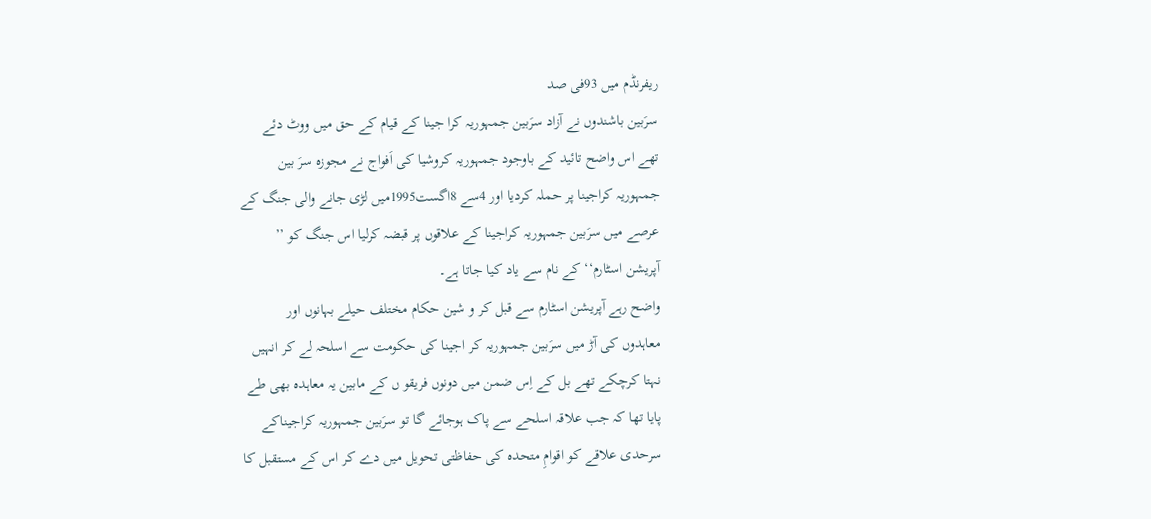ریفرنڈم میں 93فی صد
سرَبین باشندوں نے آزاد سرَبین جمہوریہ کرا جینا کے قیام کے حق میں ووٹ دئے
تھے اس واضح تائید کے باوجود جمہوریہ کروشیا کی اَفواج نے مجوزہ سرَ بین
جمہوریہ کراجینا پر حملہ کردیا اور 4سے 8اگست1995میں لڑی جانے والی جنگ کے
عرصے میں سرَبین جمہوریہ کراجینا کے علاقوں پر قبضہ کرلیا اس جنگ کو ’’
آپریشن اسٹارم‘‘ کے نام سے یاد کیا جاتا ہے۔
واضح رہے آپریشن اسٹارم سے قبل کر و شین حکام مختلف حیلے بہانوں اور
معاہدوں کی آڑ میں سرَبین جمہوریہ کر اجینا کی حکومت سے اسلحہ لے کر انہیں
نہتا کرچکے تھے بل کے اِس ضمن میں دونوں فریقو ں کے مابین یہ معاہدہ بھی طے
پایا تھا کہ جب علاقہ اسلحے سے پاک ہوجائے گا تو سرَبین جمہوریہ کراجیناکے
سرحدی علاقے کو اقوامِ متحدہ کی حفاظتی تحویل میں دے کر اس کے مستقبل کا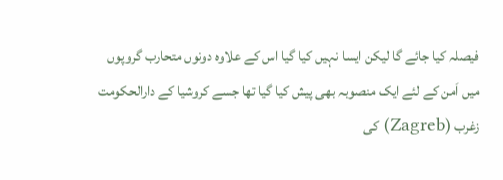فیصلہ کیا جائے گا لیکن ایسا نہیں کیا گیا اس کے علاوہ دونوں متحارب گروپوں
میں اَمن کے لئے ایک منصوبہ بھی پیش کیا گیا تھا جسے کروشیا کے دارالحکومت
زغرب (Zagreb) کی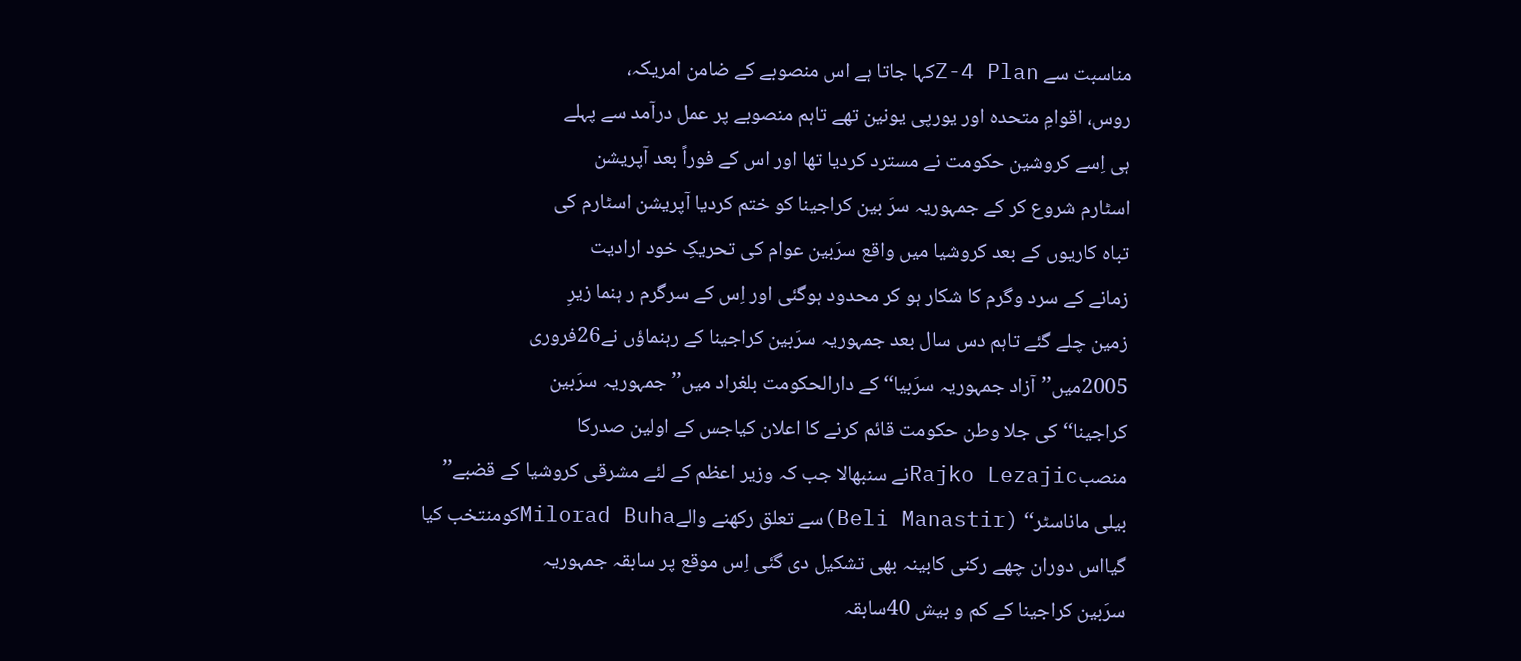مناسبت سے Z-4 Planکہا جاتا ہے اس منصوبے کے ضامن امریکہ،
روس، اقوامِ متحدہ اور یورپی یونین تھے تاہم منصوبے پر عمل درآمد سے پہلے
ہی اِسے کروشین حکومت نے مسترد کردیا تھا اور اس کے فوراً بعد آپریشن
اسٹارم شروع کر کے جمہوریہ سرَ بین کراجینا کو ختم کردیا آپریشن اسٹارم کی
تباہ کاریوں کے بعد کروشیا میں واقع سرَبین عوام کی تحریکِ خود ارادیت
زمانے کے سرد وگرم کا شکار ہو کر محدود ہوگئی اور اِس کے سرگرم ر ہنما زیرِ
زمین چلے گئے تاہم دس سال بعد جمہوریہ سرَبین کراجینا کے رہنماؤں نے26فروری
2005میں’’آزاد جمہوریہ سرَبیا‘‘ کے دارالحکومت بلغراد میں’’ جمہوریہ سرَبین
کراجینا‘‘کی جلا وطن حکومت قائم کرنے کا اعلان کیاجس کے اولین صدرکا
منصبRajko Lezajicنے سنبھالا جب کہ وزیر اعظم کے لئے مشرقی کروشیا کے قضبے’’
بیلی ماناسٹر‘‘ (Beli Manastir)سے تعلق رکھنے والےMilorad Buhaکومنتخب کیا
گیااس دوران چھے رکنی کابینہ بھی تشکیل دی گئی اِس موقع پر سابقہ جمہوریہ
سرَبین کراجینا کے کم و بیش 40سابقہ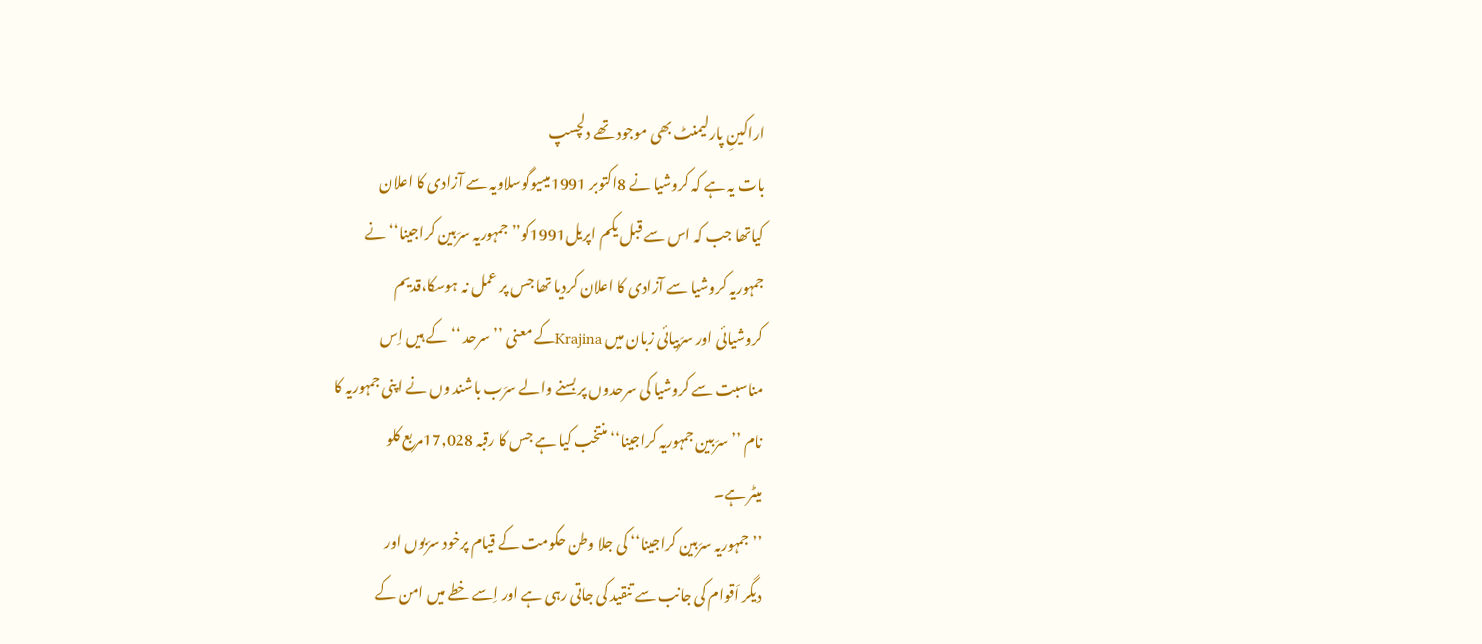اراکینِ پارلیمنٹ بھی موجود تھے دلچسپ
بات یہ ہے کہ کروشیا نے 8اکتوبر 1991میںیوگوسلاویہ سے آزادی کا اعلان
کیاتھا جب کہ اس سے قبل یکم اپریل1991کو’’جمہوریہ سرَبین کراجینا‘‘نے
جمہوریہ کروشیا سے آزادی کا اعلان کردیا تھا جس پر عمل نہ ہوسکا،قدیم
کروشیائی اور سرَبیائی زبان میں Krajinaکے معنی ’’ سرحد ‘‘ کے ہیں اِس
مناسبت سے کروشیا کی سرحدوں پر بسنے والے سرَب باشند وں نے اپنی جمہوریہ کا
نام ’’سرَبین جمہوریہ کراجینا‘‘ منتخب کیا ہے جس کا رقبہ 17,028مربع کلو
میٹر ہے۔
’’جمہوریہ سرَبین کراجینا‘‘ کی جلا وطن حکومت کے قیام پرخود سرَبوں اور
دیگر اَقوام کی جانب سے تنقید کی جاتی رہی ہے اور اِسے خطے میں امن کے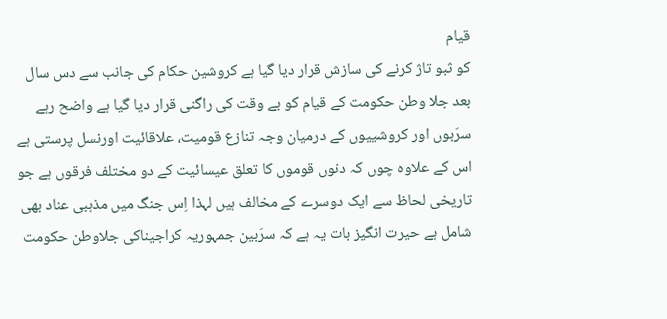قیام
کو ثبو تاژ کرنے کی سازش قرار دیا گیا ہے کروشین حکام کی جانب سے دس سال
بعد جلا وطن حکومت کے قیام کو بے وقت کی راگنی قرار دیا گیا ہے واضح رہے
سرَبوں اور کروشییوں کے درمیان وجہ تنازع قومیت، علاقائیت اورنسل پرستی ہے
اس کے علاوہ چوں کہ دنوں قوموں کا تعلق عیسائیت کے دو مختلف فرقوں ہے جو
تاریخی لحاظ سے ایک دوسرے کے مخالف ہیں لہذا اِس جنگ میں مذہبی عناد بھی
شامل ہے حیرت انگیز بات یہ ہے کہ سرَبین جمہوریہ کراجیناکی جلاوطن حکومت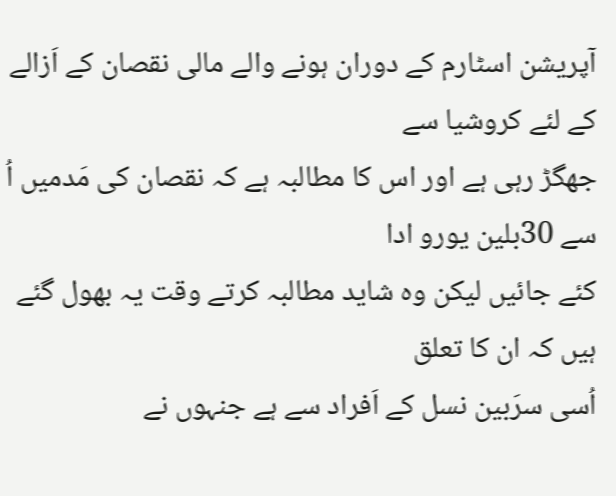آپریشن اسٹارم کے دوران ہونے والے مالی نقصان کے اَزالے کے لئے کروشیا سے
جھگڑ رہی ہے اور اس کا مطالبہ ہے کہ نقصان کی مَدمیں اُ سے 30بلین یورو ادا
کئے جائیں لیکن وہ شاید مطالبہ کرتے وقت یہ بھول گئے ہیں کہ ان کا تعلق
اُسی سرَبین نسل کے اَفراد سے ہے جنہوں نے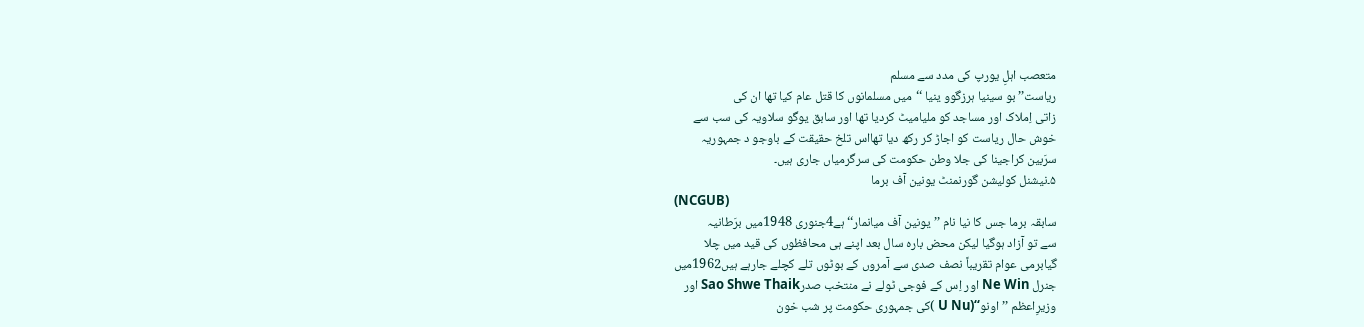متعصب اہلِ یورپ کی مدد سے مسلم
ریاست’’ بو سینیا ہرزگوو ینیا ‘‘میں مسلمانوں کا قتل عام کیا تھا ان کی
زاتی اِملاک اور مساجد کو ملیامیٹ کردیا تھا اور سابق یوگو سلاویہ کی سب سے
خوش حال ریاست کو اجاڑ کر رکھ دیا تھااس تلخ حقیقت کے باوجو د جمہوریہ
سرَبین کراجینا کی جلا وطن حکومت کی سرگرمیاں جاری ہیں۔
۵۔نیشنل کولیشن گورنمنٹ یونین آف برما
(NCGUB)
سابقہ برما جس کا نیا نام ’’یونین آف میانمار‘‘ ہے4جنوری 1948میں برَطانیہ
سے تو آزاد ہوگیا لیکن محض بارہ سال بعد اپنے ہی محافظوں کی قید میں چلا
گیابرمی عوام تقریباً نصف صدی سے آمروں کے بوٹوں تلے کچلے جارہے ہیں1962میں
جنرل Ne Win اور اِس کے فوجی ٹولے نے منتخب صدرSao Shwe Thaik اور
وزیرِاعظم ’’ اونو‘‘(U Nu )کی جمہوری حکومت پر شب خون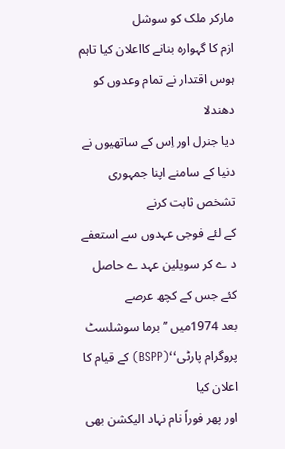مارکر ملک کو سوشل
ازم کا گہوارہ بنانے کااعلان کیا تاہم ہوس اقتدار نے تمام وعدوں کو دھندلا
دیا جنرل اور اِس کے ساتھیوں نے دنیا کے سامنے اپنا جمہوری تشخص ثابت کرنے
کے لئے فوجی عہدوں سے استعفے د ے کر سویلین عہد ے حاصل کئے جس کے کچھ عرصے
بعد 1974میں ’’ برما سوشلسٹ پروگرام پارٹی‘‘(BSPP) کے قیام کا اعلان کیا
اور پھر فوراً نام نہاد الیکشن بھی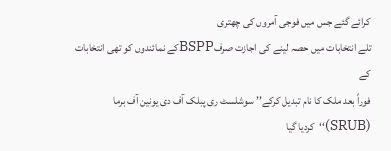کرائے گئے جس میں فوجی آمروں کی چھتری
تلے انتخابات میں حصہ لینے کی اجازت صرفBSPPکے نمائندوں کو تھی انتخابات کے
فوراً بعد ملک کا نام تبدیل کرکے’’ سوشلسٹ ری پبلک آف دی یونین آف برما
(SRUB)‘‘کردیا گیا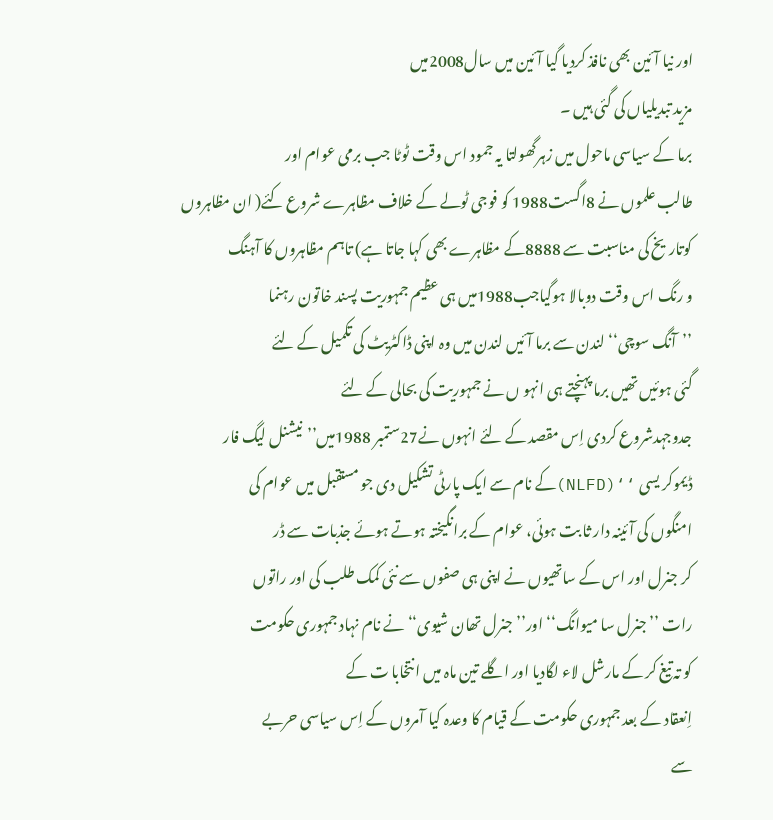اور نیا آئین بھی نافذ کردیا گیا آئین میں سال2008میں
مزید تبدیلیاں کی گئی ہیں ۔
برما کے سیاسی ماحول میں زہرگھولتا یہ جمود اس وقت ٹوٹا جب برمی عوام اور
طالب علموں نے 8اگست1988 کو فوجی ٹولے کے خلاف مظاہرے شروع کئے( ان مظاہروں
کوتاریخ کی مناسبت سے 8888کے مظاہرے بھی کہا جاتا ہے) تاہم مظاہروں کا آہنگ
و رنگ اس وقت دوبالا ہوگیاجب1988میں ہی عظیم جمہوریت پسند خاتون رہنما
’’آنگ سوچی‘‘ لندن سے برما آئیں لندن میں وہ اپنی ڈاکٹریٹ کی تکمیل کے لئے
گئی ہوئیں تھیں برما پہنچتے ہی انہو ں نے جمہوریت کی بحالی کے لئے
جدوجہدشروع کردی اِس مقصد کے لئے انہوں نے27ستمبر 1988میں’’نیشنل لیگ فار
ڈیموکر یسی ‘‘(NLFD)کے نام سے ایک پارٹی تشکیل دی جو مستقبل میں عوام کی
امنگوں کی آئینہ دار ثا بت ہوئی، عوام کے برانگیختہ ہوتے ہوئے جذبات سے ڈر
کر جنرل اور اس کے ساتھیوں نے اپنی ہی صفوں سے نئی کمک طلب کی اور راتوں
رات ’’جنرل سا میوانگ‘‘ اور’’ جنرل تھان شیوی‘‘ نے نام نہاد جمہوری حکومت
کو تہ تیغ کر کے مارشل لاء لگادیا اور اگلے تین ماہ میں انتخابا ت کے
اِنعقاد کے بعد جمہوری حکومت کے قیام کا وعدہ کیا آمروں کے اِس سیاسی حربے
سے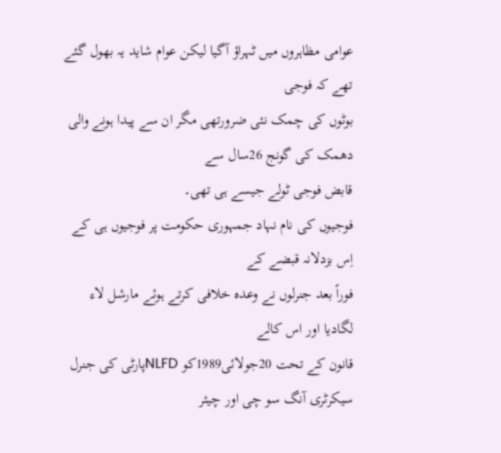عوامی مظاہروں میں ٹہراؤ آگیا لیکن عوام شاید یہ بھول گئے تھے کہ فوجی
بوٹوں کی چمک نئی ضرورتھی مگر ان سے پیدا ہونے والی دھمک کی گونج 26سال سے
قابض فوجی ٹولے جیسے ہی تھی۔
فوجیوں کی نام نہاد جمہوری حکومت پر فوجیوں ہی کے اِس بزدلانہ قبضے کے
فوراً بعد جنرلوں نے وعدہ خلافی کرتے ہوئے مارشل لاء لگادیا اور اس کالے
قانون کے تحت 20جولائی1989کو NLFDپارٹی کی جنرل سیکرٹری آنگ سو چی اور چیئر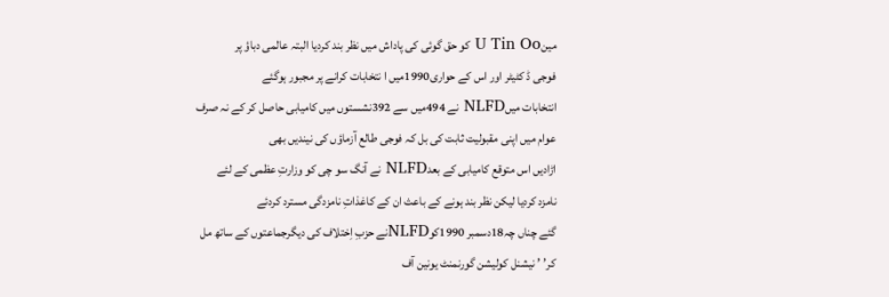مینU Tin Oo کو حق گوئی کی پاداش میں نظر بند کردیا البتہ عالمی دباؤ پر
فوجی ڈ کٹیٹر اور اس کے حواری1990میں ا نتخابات کرانے پر مجبور ہوگئے
انتخابات میںNLFD نے 494میں سے 392نشستوں میں کامیابی حاصل کر کے نہ صرف
عوام میں اپنی مقبولیت ثابت کی بل کہ فوجی طالع آزماؤں کی نیندیں بھی
اڑادیں اس متوقع کامیابی کے بعدNLFD نے آنگ سو چی کو وزارتِ عظمی کے لئے
نامزد کردیا لیکن نظر بند ہونے کے باعث ان کے کاغذاتِ نامزدگی مسترد کردئے
گئے چناں چہ18دسمبر 1990کوNLFDنے حزبِ اِختلاف کی دیگرجماعتوں کے ساتھ مل
کر’ ’ نیشنل کولیشن گورنمنٹ یونین آف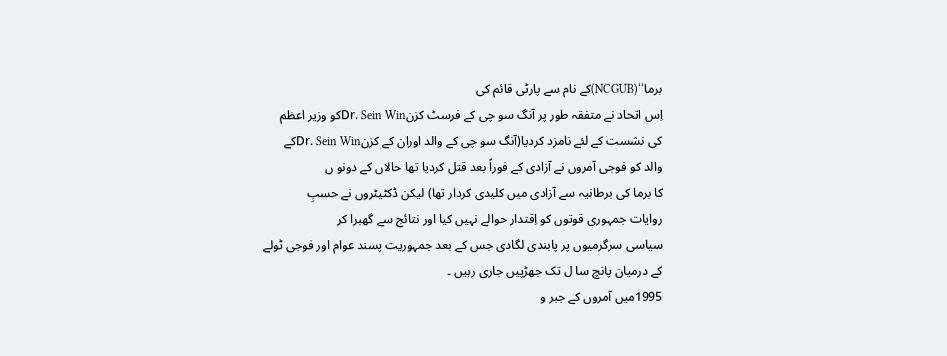برما‘‘(NCGUB)کے نام سے پارٹی قائم کی
اِس اتحاد نے متفقہ طور پر آنگ سو چی کے فرسٹ کزنDr. Sein Winکو وزیر اعظم
کی نشست کے لئے نامزد کردیا(آنگ سو چی کے والد اوران کے کزنDr. Sein Winکے
والد کو فوجی آمروں نے آزادی کے فوراً بعد قتل کردیا تھا حالاں کے دونو ں
کا برما کی برطانیہ سے آزادی میں کلیدی کردار تھا) لیکن ڈکٹیٹروں نے حسبِ
روایات جمہوری قوتوں کو اِقتدار حوالے نہیں کیا اور نتائج سے گھبرا کر
سیاسی سرگرمیوں پر پابندی لگادی جس کے بعد جمہوریت پسند عوام اور فوجی ٹولے
کے درمیان پانچ سا ل تک جھڑپیں جاری رہیں ۔
1995میں آمروں کے جبر و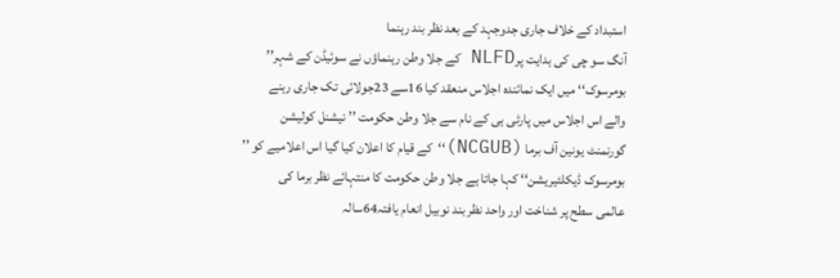استبداد کے خلاف جاری جدوجہد کے بعد نظر بند رہنما
آنگ سو چی کی ہدایت پرNLFD کے جلا وطن رہنماؤں نے سوئیڈن کے شہر’’
بومرسوک‘‘ میں ایک نمائندہ اجلاس منعقد کیا 16سے 23جولائی تک جاری رہنے
والے اس اجلاس میں پارٹی ہی کے نام سے جلا وطن حکومت ’’ نیشنل کولیشن
گورنمنٹ یونین آف برما (NCGUB)‘‘کے قیام کا اعلان کیا گیا اس اعلامیے کو ’’
بومرسوک ڈیکلئیریشن‘‘ کہا جاتا ہے جلا وطن حکومت کا منتہائے نظر برما کی
عالمی سطح پر شناخت اور واحد نظر بند نوبیل انعام یافتہ64سالہ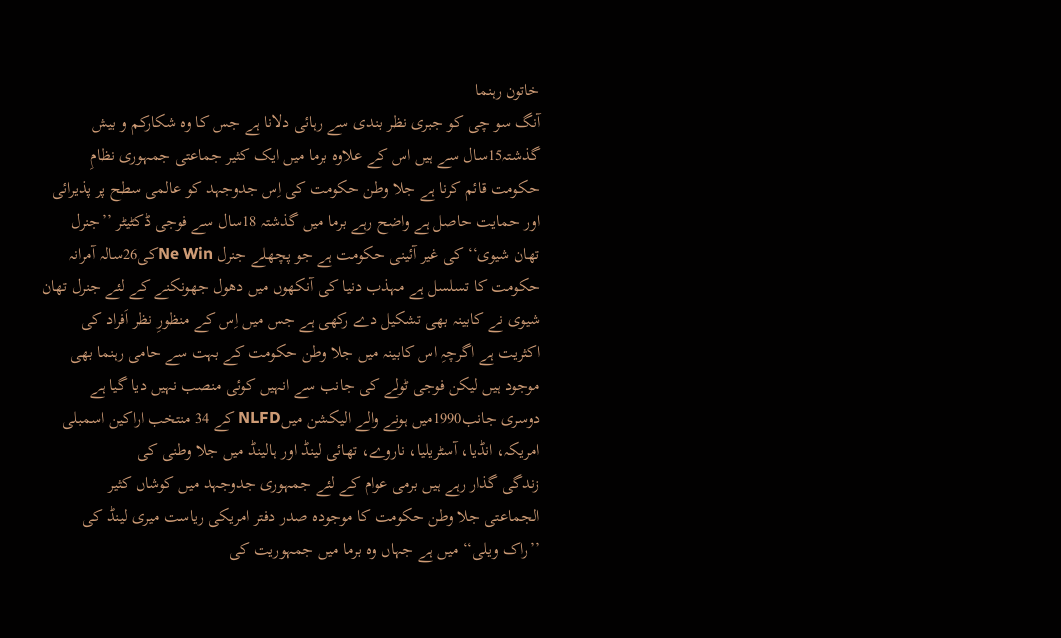خاتون رہنما
آنگ سو چی کو جبری نظر بندی سے رہائی دلانا ہے جس کا وہ شکارکم و بیش
گذشتہ15سال سے ہیں اس کے علاوہ برما میں ایک کثیر جماعتی جمہوری نظامِ
حکومت قائم کرنا ہے جلا وطن حکومت کی اِس جدوجہد کو عالمی سطح پر پذیرائی
اور حمایت حاصل ہے واضح رہے برما میں گذشتہ 18سال سے فوجی ڈکٹیٹر ’’جنرل
تھان شیوی‘‘ کی غیر آئینی حکومت ہے جو پچھلے جنرل Ne Winکی26سالہ آمرانہ
حکومت کا تسلسل ہے مہذب دنیا کی آنکھوں میں دھول جھونکنے کے لئے جنرل تھان
شیوی نے کابینہ بھی تشکیل دے رکھی ہے جس میں اِس کے منظورِ نظر اَفراد کی
اکثریت ہے اگرچہِ اس کابینہ میں جلا وطن حکومت کے بہت سے حامی رہنما بھی
موجود ہیں لیکن فوجی ٹولے کی جانب سے انہیں کوئی منصب نہیں دیا گیا ہے
دوسری جانب1990میں ہونے والے الیکشن میںNLFD کے 34 منتخب اراکین اسمبلی
امریکہ، انڈیا، آسٹریلیا، ناروے، تھائی لینڈ اور ہالینڈ میں جلا وطنی کی
زندگی گذار رہے ہیں برمی عوام کے لئے جمہوری جدوجہد میں کوشاں کثیر
الجماعتی جلا وطن حکومت کا موجودہ صدر دفتر امریکی ریاست میری لینڈ کی
’’راک ویلی‘‘ میں ہے جہاں وہ برما میں جمہوریت کی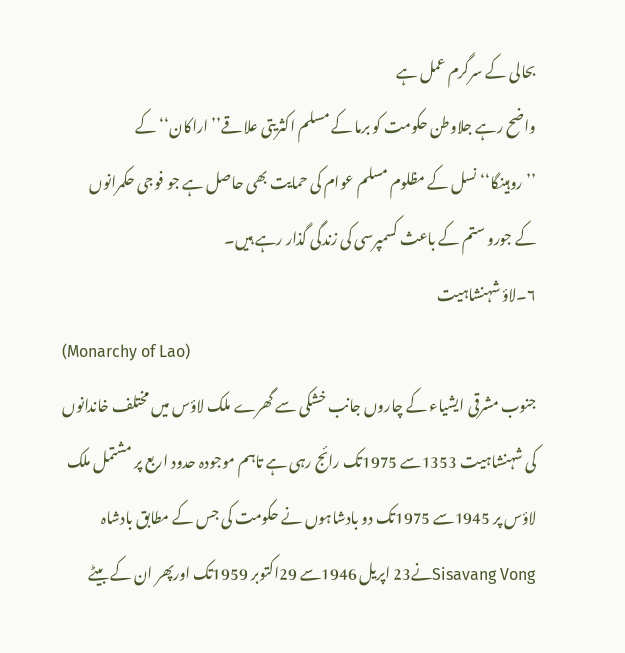بحالی کے سرگرم عمل ہے
واضح رہے جلاوطن حکومت کو برما کے مسلم اکثریتی علاقے’’ اراکان‘‘ کے
’’روہینگا‘‘ نسل کے مظلوم مسلم عوام کی حمایت بھی حاصل ہے جو فوجی حکمرانوں
کے جورو ستم کے باعث کسمپرسی کی زندگی گذار رہے ہیں۔
۶۔لاؤ شہنشاہیت
(Monarchy of Lao)
جنوب مشرقی ایشیاء کے چاروں جانب خشکی سے گھرے ملک لاؤس میں مختلف خاندانوں
کی شہنشاہیت 1353سے 1975تک رائج رہی ہے تاہم موجودہ حدود اربع پر مشتمل ملک
لاؤس پر 1945سے 1975تک دو بادشاہوں نے حکومت کی جس کے مطابق بادشاہ
Sisavang Vongنے23 اپریل 1946سے 29اکتوبر 1959تک اورپھر ان کے بیٹے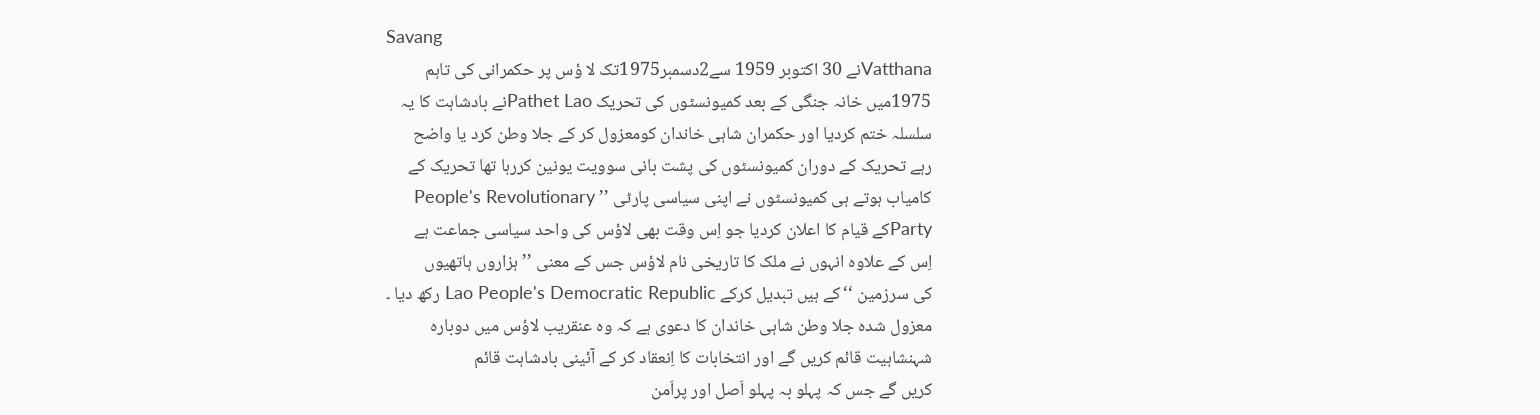Savang
Vatthanaنے 30 اکتوبر 1959 سے2دسمبر1975تک لا ؤس پر حکمرانی کی تاہم
1975میں خانہ جنگی کے بعد کمیونسٹوں کی تحریک Pathet Laoنے بادشاہت کا یہ
سلسلہ ختم کردیا اور حکمران شاہی خاندان کومعزول کر کے جلا وطن کرد یا واضح
رہے تحریک کے دوران کمیونسٹوں کی پشت بانی سوویت یونین کررہا تھا تحریک کے
کامیاب ہوتے ہی کمیونسٹوں نے اپنی سیاسی پارٹی ’’ People's Revolutionary
Partyکے قیام کا اعلان کردیا جو اِس وقت بھی لاؤس کی واحد سیاسی جماعت ہے
اِس کے علاوہ انہوں نے ملک کا تاریخی نام لاؤس جس کے معنی ’’ہزاروں ہاتھیوں
کی سرزمین ‘‘کے ہیں تبدیل کرکے Lao People's Democratic Republic رکھ دیا ۔
معزول شدہ جلا وطن شاہی خاندان کا دعوی ہے کہ وہ عنقریب لاؤس میں دوبارہ
شہنشاہیت قائم کریں گے اور انتخابات کا اِنعقاد کر کے آئینی بادشاہت قائم
کریں گے جس کہ پہلو بہ پہلو اَصل اور پراَمن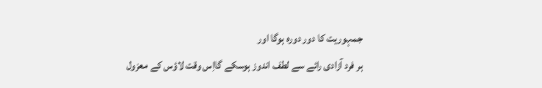جمہوریت کا دور دورہ ہوگا اور
ہر فرد آزادی رائے سے لطف اندوز ہوسکے گااِس وقت لاؤس کے معزول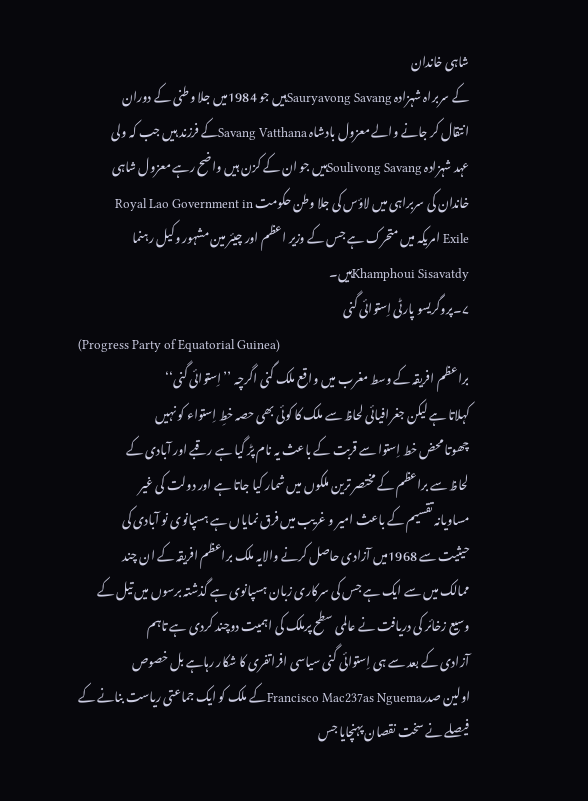شاہی خاندان
کے سربراہ شہزادہ Sauryavong Savangہیں جو 1984میں جلا وطنی کے دوران
انتقال کر جانے والے معزول بادشاہ Savang Vatthanaکے فرزند ہیں جب کہ ولی
عہد شہزادہ Soulivong Savangہیں جو ان کے کزن ہیں واضح رہے معزول شاہی
خاندان کی سربراہی میں لاؤس کی جلا وطن حکومت Royal Lao Government in
Exile امریکہ میں متحرک ہے جس کے وزیر اعظم اور چیئر مین مشہور وکیل رہنما
Khamphoui Sisavatdyہیں۔
۷۔پروگریسو پارٹی اِستوائی گنی
(Progress Party of Equatorial Guinea)
براعظم افریقہ کے وسط مغرب میں واقع ملک گنی اگرچہ ’’ اِستوائی گنی‘‘
کہلاتا ہے لیکن جغرافیائی لحاظ سے ملک کا کوئی بھی حصہ خطِ اِستواء کو نہیں
چھوتا محض خط اِستوا سے قربت کے باعث یہ نام پڑ گیا ہے رقبے اور آبادی کے
لحاظ سے براعظم کے مختصر ترین ملکوں میں شمار کیا جاتا ہے اور دولت کی غیر
مساویانہ تقسیم کے باعث امیر و غریب میں فرق نمایاں ہے ہسپانوی نو آبادی کی
حیثیت سے 1968میں آزادی حاصل کرنے والایہ ملک براعظم افریقہ کے ان چند
ممالک میں سے ایک ہے جس کی سرکاری زبان ہسپانوی ہے گذشتہ برسوں میں تیل کے
وسیع زخائر کی دریافت نے عالمی سطح پرملک کی اہمیت دوچند کردی ہے تاہم
آزادی کے بعد سے ہی اِستوائی گنی سیاسی افراتفری کا شکار رہاہے بل خصوص
اولین صدرFrancisco Mac237as Nguemaکے ملک کو ایک جماعتی ریاست بنانے کے
فیصلے نے سخت نقصان پہنچایا جس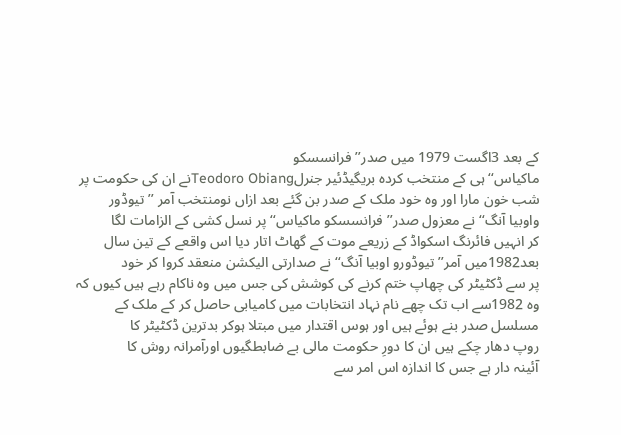کے بعد 3اگست 1979 میں صدر’’فرانسسکو
ماکیاس‘‘ ہی کے منتخب کردہ بریگیڈئیر جنرلTeodoro Obiangنے ان کی حکومت پر
شب خون مارا اور وہ خود ملک کے صدر بن گئے بعد ازاں نومنتخب آمر ’’ تیوڈور
واوبیا آنگ‘‘ نے معزول صدر’’فرانسسکو ماکیاس‘‘ پر نسل کشی کے الزامات لگا
کر انہیں فائرنگ اسکواڈ کے زریعے موت کے گھاٹ اتار دیا اس واقعے کے تین سال
بعد1982میں آمر’’ تیوڈورو اوبیا آنگ‘‘ نے صدارتی الیکشن منعقد کروا کر خود
پر سے ڈکٹیٹر کی چھاپ ختم کرنے کی کوشش کی جس میں وہ ناکام رہے ہیں کیوں کہ
وہ 1982سے اب تک چھے نام نہاد انتخابات میں کامیابی حاصل کر کے ملک کے
مسلسل صدر بنے ہوئے ہیں اور ہوس اقتدار میں مبتلا ہوکر بدترین ڈکٹیٹر کا
روپ دھار چکے ہیں ان کا دورِ حکومت مالی بے ضابطگیوں اورآمرانہ روش کا
آئینہ دار ہے جس کا اندازہ اس امر سے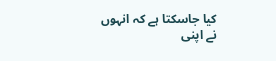کیا جاسکتا ہے کہ انہوں نے اپنی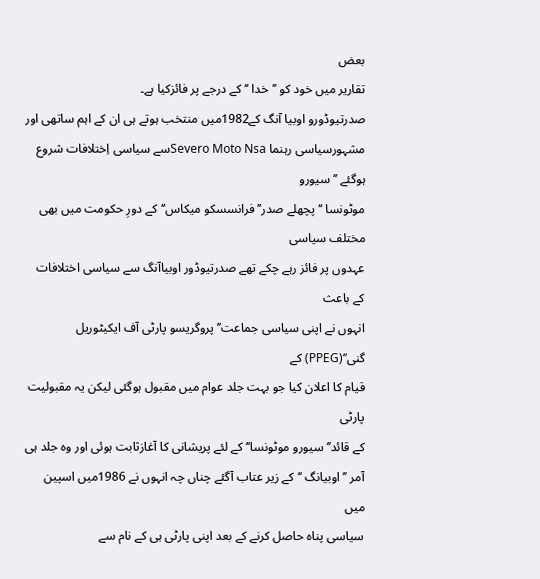بعض
تقاریر میں خود کو ’’خدا ‘‘ کے درجے پر فائزکیا ہے۔
صدرتیوڈورو اوبیا آنگ کے1982میں منتخب ہوتے ہی ان کے اہم ساتھی اور
مشہورسیاسی رہنما Severo Moto Nsaسے سیاسی اِختلافات شروع ہوگئے ’’ سیورو
موٹونسا ‘‘ پچھلے صدر’’ فرانسسکو میکاس‘‘کے دورِ حکومت میں بھی مختلف سیاسی
عہدوں پر فائز رہے چکے تھے صدرتیوڈور اوبیاآنگ سے سیاسی اختلافات کے باعث
انہوں نے اپنی سیاسی جماعت’’ پروگریسو پارٹی آف ایکیٹوریل گنی‘‘(PPEG) کے
قیام کا اعلان کیا جو بہت جلد عوام میں مقبول ہوگئی لیکن یہ مقبولیت پارٹی
کے قائد’’ سیورو موٹونسا‘‘ کے لئے پریشانی کا آغازثابت ہوئی اور وہ جلد ہی
آمر ’’اوبیانگ ‘‘کے زیر عتاب آگئے چناں چہ انہوں نے 1986میں اسپین میں
سیاسی پناہ حاصل کرنے کے بعد اپنی پارٹی ہی کے نام سے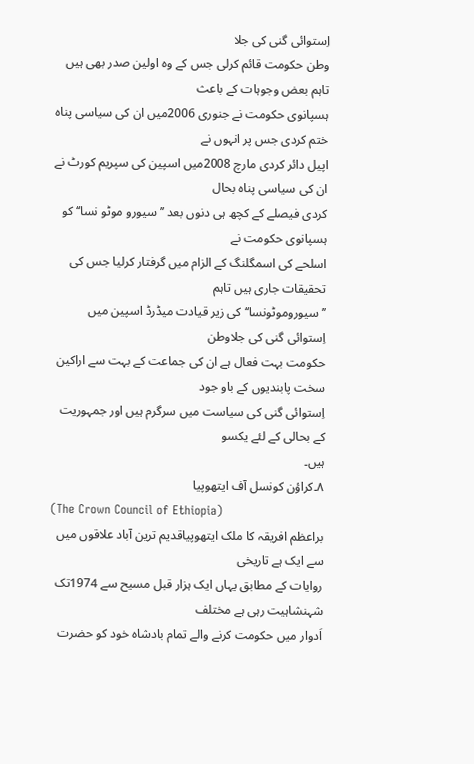اِستوائی گنی کی جلا
وطن حکومت قائم کرلی جس کے وہ اولین صدر بھی ہیں تاہم بعض وجوہات کے باعث
ہسپانوی حکومت نے جنوری 2006میں ان کی سیاسی پناہ ختم کردی جس پر انہوں نے
اپیل دائر کردی مارچ 2008میں اسپین کی سپریم کورٹ نے ان کی سیاسی پناہ بحال
کردی فیصلے کے کچھ ہی دنوں بعد ’’ سیورو موٹو نسا‘‘ کو ہسپانوی حکومت نے
اسلحے کی اسمگلنگ کے الزام میں گرفتار کرلیا جس کی تحقیقات جاری ہیں تاہم
’’سیوروموٹونسا‘‘ کی زیر قیادت میڈرڈ اسپین میں اِستوائی گنی کی جلاوطن
حکومت بہت فعال ہے ان کی جماعت کے بہت سے اراکین سخت پابندیوں کے باو جود
اِستوائی گنی کی سیاست میں سرگرم ہیں اور جمہوریت کے بحالی کے لئے یکسو
ہیں۔
۸۔کراؤن کونسل آف ایتھوپیا
(The Crown Council of Ethiopia)
براعظم افریقہ کا ملک ایتھوپیاقدیم ترین آباد علاقوں میں سے ایک ہے تاریخی
روایات کے مطابق یہاں ایک ہزار قبل مسیح سے 1974تک شہنشاہیت رہی ہے مختلف
اَدوار میں حکومت کرنے والے تمام بادشاہ خود کو حضرت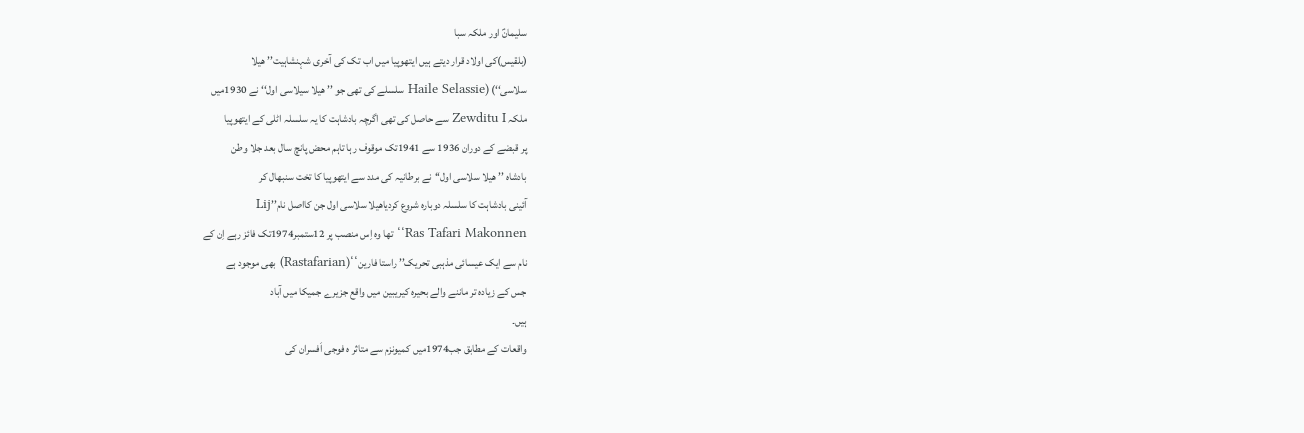سلیمانؑ اور ملکہ سبا
(بلقیس)کی اولاد قرار دیتے ہیں ایتھوپیا میں اب تک کی آخری شہنشاہیت’’ ھیلا
سلاسی‘‘) (Haile Selassie سلسلے کی تھی جو ’’ ھیلا سیلاسی اول‘‘ نے 1930میں
ملکہ Zewditu I سے حاصل کی تھی اگرچہ بادشاہت کا یہ سلسلہ اٹلی کے ایتھوپیا
پر قبضے کے دوران 1936 سے 1941تک موقوف رہا تاہم محض پانچ سال بعد جلا وطن
بادشاہ ’’ ھیلا سلاسی اول‘‘نے برطانیہ کی مدد سے ایتھوپیا کا تخت سنبھال کر
آئینی بادشاہت کا سلسلہ دوبارہ شروع کردیاھیلا سلاسی اول جن کااصل نام’’Lij
Ras Tafari Makonnen‘‘ تھا وہ اِس منصب پر 12ستمبر1974تک فائز رہے اِن کے
نام سے ایک عیسائی مذہبی تحریک’’ راستا فارین‘‘(Rastafarian) بھی موجود ہے
جس کے زیادہ تر ماننے والے بحیرہ کیریبین میں واقع جزیرے جمیکا میں آباد
ہیں۔
واقعات کے مطابق جب1974میں کمیونزم سے متاثر ہ فوجی اَفسران کی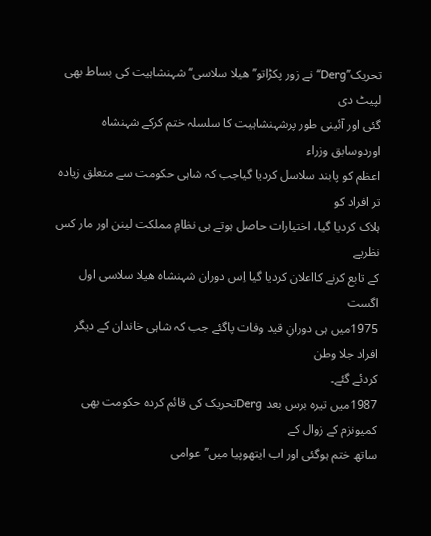تحریک’’Derg‘‘نے زور پکڑاتو’’ ھیلا سلاسی‘‘ شہنشاہیت کی بساط بھی لپیٹ دی
گئی اور آئینی طور پرشہنشاہیت کا سلسلہ ختم کرکے شہنشاہ اوردوسابق وزراء
اعظم کو پابند سلاسل کردیا گیاجب کہ شاہی حکومت سے متعلق زیادہ تر افراد کو
ہلاک کردیا گیا، اختیارات حاصل ہوتے ہی نظامِ مملکت لینن اور مار کس نظریے
کے تابع کرنے کااعلان کردیا گیا اِس دوران شہنشاہ ھیلا سلاسی اول اگست
1975میں ہی دورانِ قید وفات پاگئے جب کہ شاہی خاندان کے دیگر افراد جلا وطن
کردئے گئے۔
1987میں تیرہ برس بعد Dergتحریک کی قائم کردہ حکومت بھی کمیونزم کے زوال کے
ساتھ ختم ہوگئی اور اب ایتھوپیا میں’’عوامی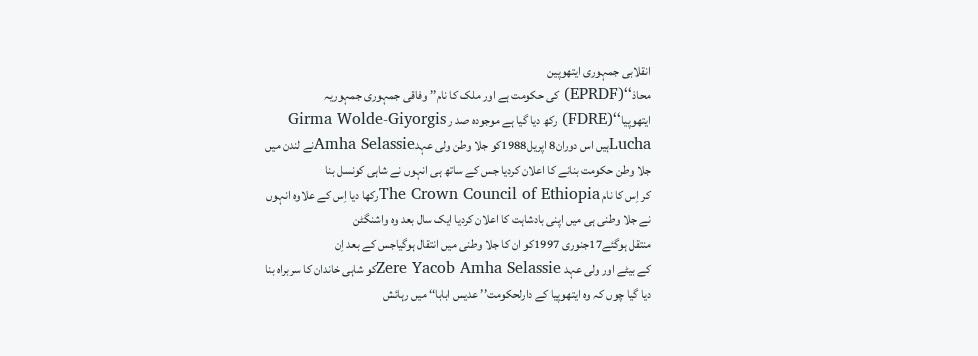انقلابی جمہوری ایتھوپین
محاذ‘‘(EPRDF) کی حکومت ہے اور ملک کا نام’’ وفاقی جمہوری جمہوریہ
ایتھوپیا‘‘(FDRE) رکھ دیا گیا ہے موجودہ صد ر Girma Wolde-Giyorgis
Luchaہیں اس دوران8 اپریل1988کو جلا وطن ولی عہدAmha Selassieنے لندن میں
جلا وطن حکومت بنانے کا اعلان کردیا جس کے ساتھ ہی انہوں نے شاہی کونسل بنا
کر اِس کا نام The Crown Council of Ethiopiaرکھا دیا اِس کے علاوہ انہوں
نے جلا وطنی ہی میں اپنی بادشاہت کا اعلان کردیا ایک سال بعد وہ واشنگٹن
منتقل ہوگئے17جنوری 1997کو ان کا جلا وطنی میں انتقال ہوگیاجس کے بعد اِن
کے بیٹے اور ولی عہد Zere Yacob Amha Selassieکو شاہی خاندان کا سربراہ بنا
دیا گیا چوں کہ وہ ایتھوپیا کے دارلحکومت’’ عدیس ابابا‘‘ میں رہائش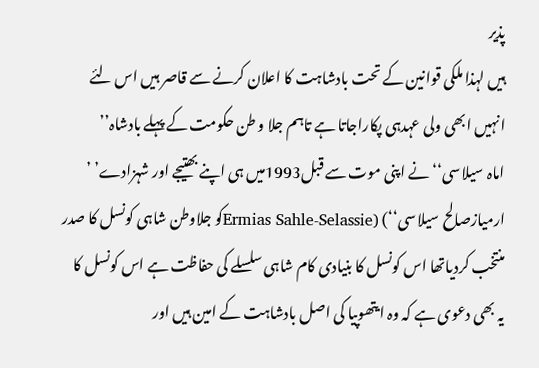پذیر
ہیں لہذا ملکی قوانین کے تحت بادشاہت کا اعلان کرنے سے قاصر ہیں اس لئے
انہیں ابھی ولی عہدہی پکاراجاتا ہے تاہم جلا و طن حکومت کے پہلے بادشاہ’’
اماہ سیلاسی‘‘نے اپنی موت سے قبل1993میں ہی اپنے بھتیجے اور شہزادے’ ’
ارمیازصالح سیلاسی‘‘) (Ermias Sahle-Selassieکو جلاوطن شاہی کونسل کا صدر
منتخب کردیاتھا اس کونسل کا بنیادی کام شاہی سلسلے کی حفاظت ہے اس کونسل کا
یہ بھی دعوی ہے کہ وہ ایتھوپیا کی اصل بادشاہت کے امین ہیں اور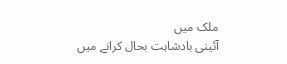ملک میں
آئینی بادشاہت بحال کرانے میں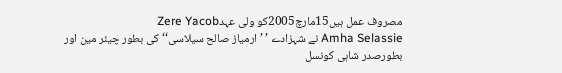مصروف عمل ہیں15مارچ2005کو ولی عہدZere Yacob
Amha Selassie نے شہزادے ’ ’ ارمیاز صالح سیلاسی‘‘کی بطور چیئر مین اور
بطورصدر شاہی کونسل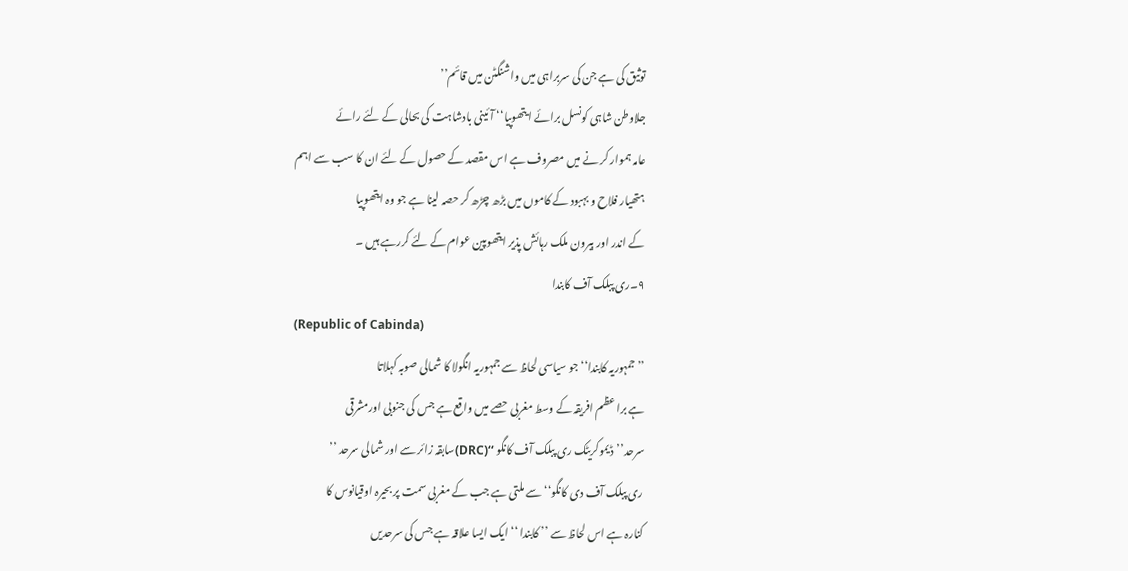توثیق کی ہے جن کی سربراہی میں واشنگٹن میں قائم’’
جلاوطن شاہی کونسل برائے ایتھوپیا‘‘ آئینی بادشاہت کی بحالی کے لئے رائے
عامہ ہموار کر نے میں مصروف ہے اس مقصد کے حصول کے لئے ان کا سب سے اہم
ہتھیار فلاح و بہبود کے کاموں میں بڑھ چڑھ کر حصہ لینا ہے جو وہ ایتھوپیا
کے اندر اور بیرون ملک رہائش پذیر ایتھوپین عوام کے لئے کررہے ہیں ۔
۹۔ری پبلک آف کابندا
(Republic of Cabinda)
’’جمہوریہ کابندا‘‘ جو سیاسی لحاظ سے جمہوریہ انگولا کا شمالی صوبہ کہلاتا
ہے برا عظم افریقہ کے وسط مغربی حصے میں واقع ہے جس کی جنوبی اورمشرقی
سرحد’’ڈیموکریٹک ری پبلک آف کانگو ‘‘(DRC)سابقہ زائر سے اور شمالی سرحد ’’
ری پبلک آف دی کانگو‘‘سے ملتی ہے جب کے مغربی سمت پر بحیرہ اوقیانوس کا
کنارہ ہے اس لحاظ سے ’’ کابندا ‘‘ ایک ایسا علاقہ ہے جس کی سرحدیں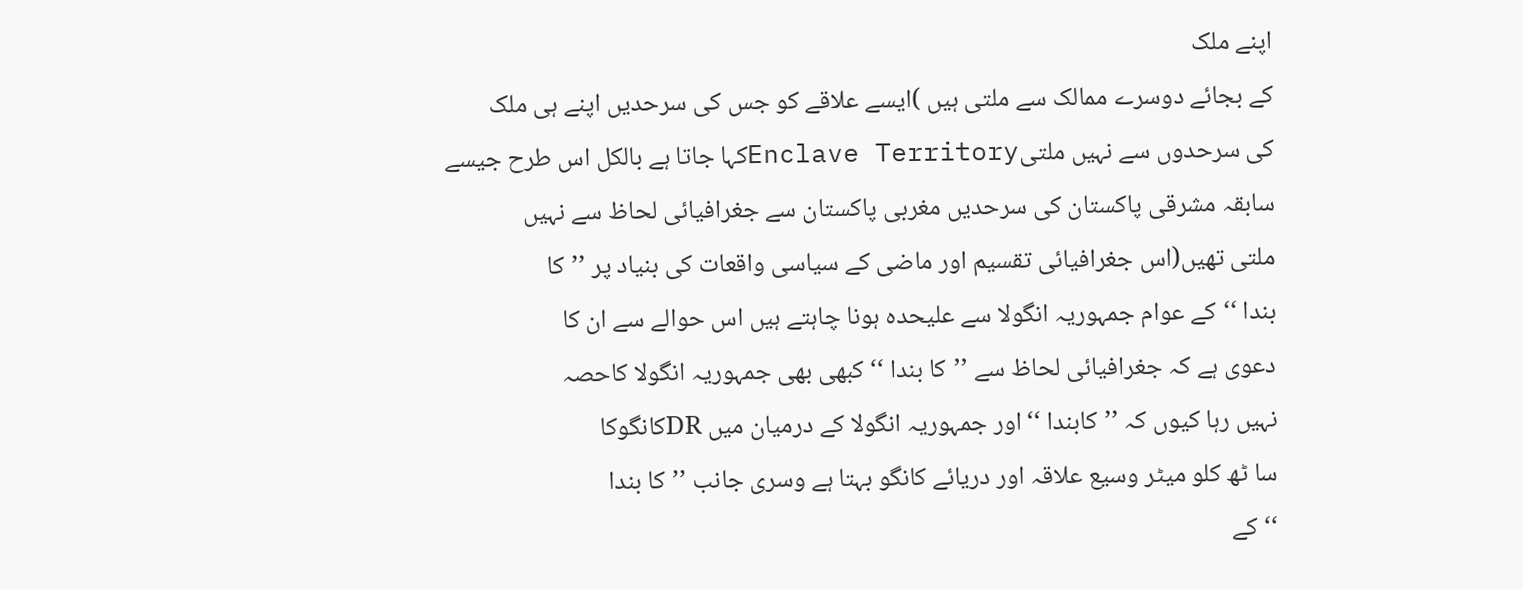اپنے ملک
کے بجائے دوسرے ممالک سے ملتی ہیں )ایسے علاقے کو جس کی سرحدیں اپنے ہی ملک
کی سرحدوں سے نہیں ملتیEnclave Territoryکہا جاتا ہے بالکل اس طرح جیسے
سابقہ مشرقی پاکستان کی سرحدیں مغربی پاکستان سے جغرافیائی لحاظ سے نہیں
ملتی تھیں(اس جغرافیائی تقسیم اور ماضی کے سیاسی واقعات کی بنیاد پر ’’کا
بندا ‘‘کے عوام جمہوریہ انگولا سے علیحدہ ہونا چاہتے ہیں اس حوالے سے ان کا
دعوی ہے کہ جغرافیائی لحاظ سے ’’کا بندا ‘‘کبھی بھی جمہوریہ انگولا کاحصہ
نہیں رہا کیوں کہ ’’کابندا ‘‘اور جمہوریہ انگولا کے درمیان میں DRکانگوکا
سا ٹھ کلو میٹر وسیع علاقہ اور دریائے کانگو بہتا ہے وسری جانب ’’کا بندا
‘‘کے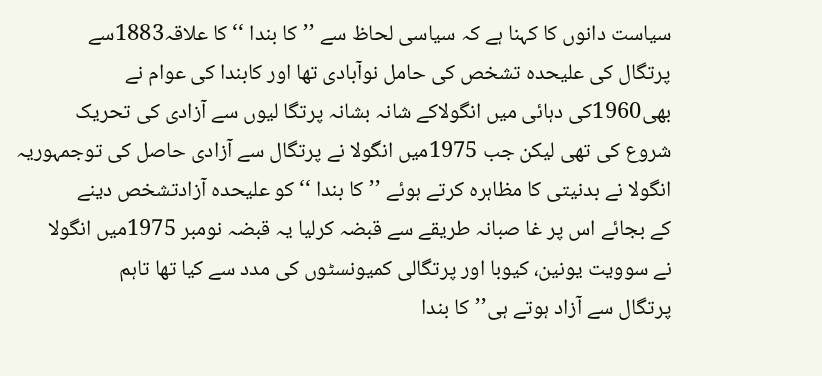سیاست دانوں کا کہنا ہے کہ سیاسی لحاظ سے ’’کا بندا ‘‘کا علاقہ1883سے
پرتگال کی علیحدہ تشخص کی حامل نوآبادی تھا اور کابندا کی عوام نے
بھی1960کی دہائی میں انگولاکے شانہ بشانہ پرتگا لیوں سے آزادی کی تحریک
شروع کی تھی لیکن جب 1975میں انگولا نے پرتگال سے آزادی حاصل کی توجمہوریہ
انگولا نے بدنیتی کا مظاہرہ کرتے ہوئے ’’کا بندا ‘‘کو علیحدہ آزادتشخص دینے
کے بجائے اس پر غا صبانہ طریقے سے قبضہ کرلیا یہ قبضہ نومبر 1975میں انگولا
نے سوویت یونین، کیوبا اور پرتگالی کمیونسٹوں کی مدد سے کیا تھا تاہم
پرتگال سے آزاد ہوتے ہی’’کا بندا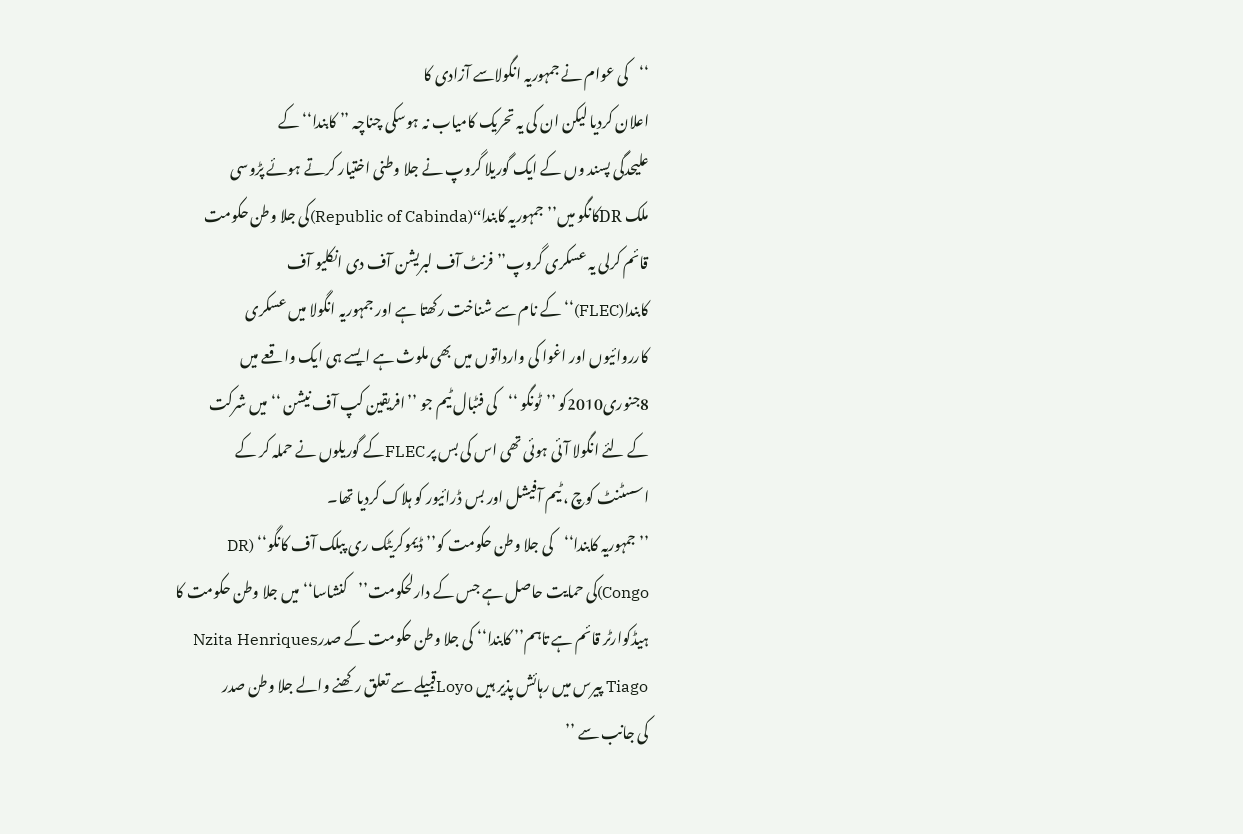‘‘کی عوام نے جمہوریہ انگولاسے آزادی کا
اعلان کردیا لیکن ان کی یہ تحریک کامیاب نہ ہوسکی چناچہ ’’ کابندا‘‘ کے
علیحدگی پسند وں کے ایک گوریلا گروپ نے جلا وطنی اختیار کرتے ہوئے پڑوسی
ملک DRکانگو میں’’ جمہوریہ کابندا‘‘(Republic of Cabinda)کی جلا وطن حکومت
قائم کرلی یہ عسکری گروپ’’ فرنٹ آف لبریشن آف دی انکلیو آف
کابندا(FLEC)‘‘کے نام سے شناخت رکھتا ہے اور جمہوریہ انگولا میں عسکری
کارروائیوں اور اغوا کی وارداتوں میں بھی ملوث ہے ایسے ہی ایک واقعے میں
8جنوری2010کو ’’ٹونگو ‘‘کی فٹبال ٹیم جو ’’افریقین کپ آف نیشن ‘‘میں شرکت
کے لئے انگولا آئی ہوئی تھی اس کی بس پر FLECکے گوریلوں نے حملہ کر کے
اسسٹنٹ کوچ ، ٹیم آفیشل اور بس ڈرائیور کو ہلاک کردیا تھا۔
’’جمہوریہ کابندا‘‘کی جلا وطن حکومت کو’’ ڈیموکریٹک ری پبلک آف کانگو‘‘ (DR
Congo)کی حمایت حاصل ہے جس کے دارلحکومت’’کنشاسا‘‘ میں جلا وطن حکومت کا
ہیڈکوارٹر قائم ہے تاہم’’ کابندا‘‘ کی جلا وطن حکومت کے صدرNzita Henriques
Tiago پیرس میں رہائش پذیر ہیں Loyoقبیلے سے تعلق رکھنے والے جلا وطن صدر
کی جانب سے ’’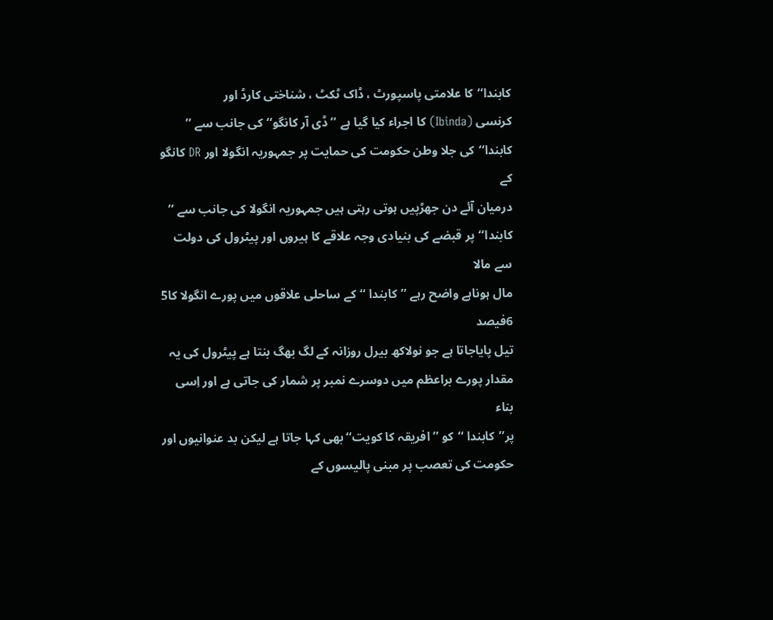کابندا‘‘کا علامتی پاسپورٹ ، ڈاک ٹکٹ ، شناختی کارڈ اور
کرنسی (Ibinda) کا اجراء کیا گیا ہے ’’ڈی آر کانگو‘‘ کی جانب سے ’’
کابندا‘‘کی جلا وطن حکومت کی حمایت پر جمہوریہ انگولا اور DR کانگو کے
درمیان آئے دن جھڑپیں ہوتی رہتی ہیں جمہوریہ انگولا کی جانب سے ’’
کابندا‘‘پر قبضے کی بنیادی وجہ علاقے کا ہیروں اور پیٹرول کی دولت سے مالا
مال ہوناہے واضح رہے ’’کابندا ‘‘کے ساحلی علاقوں میں پورے انگولا کا5 6فیصد
تیل پایاجاتا ہے جو نولاکھ بیرل روزانہ کے لگ بھگ بنتا ہے پیٹرول کی یہ
مقدار پورے براعظم میں دوسرے نمبر پر شمار کی جاتی ہے اور اِسی بناء
پر’’کابندا ‘‘کو ’’ افریقہ کا کویت‘‘ بھی کہا جاتا ہے لیکن بد عنوانیوں اور
حکومت کی تعصب پر مبنی پالیسوں کے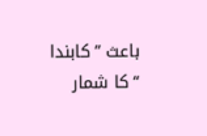باعث ’’کابندا ‘‘کا شمار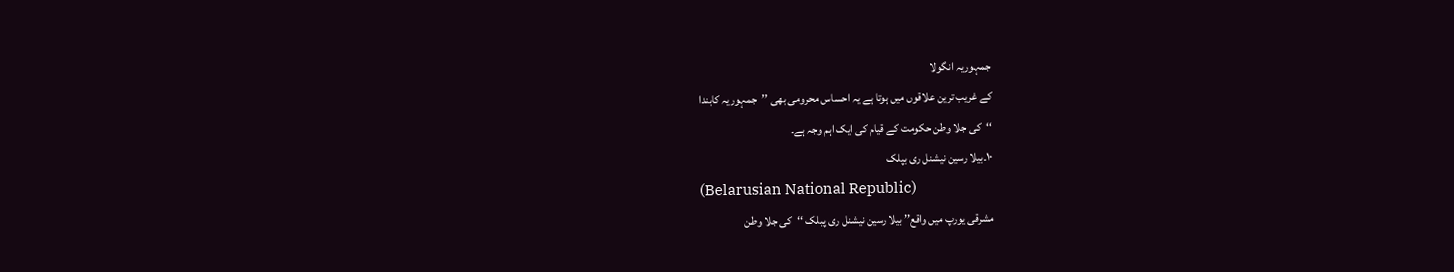جمہوریہ انگولا
کے غریب ترین علاقوں میں ہوتا ہے یہ احساس محرومی بھی ’’جمہوریہ کابندا
‘‘کی جلا وطن حکومت کے قیام کی ایک اہم وجہ ہے۔
۱۰۔بیلا رسین نیشنل ری بپلک
(Belarusian National Republic)
مشرقی یورپ میں واقع’’ بیلا رسین نیشنل ری پبلک ‘‘کی جلا وطن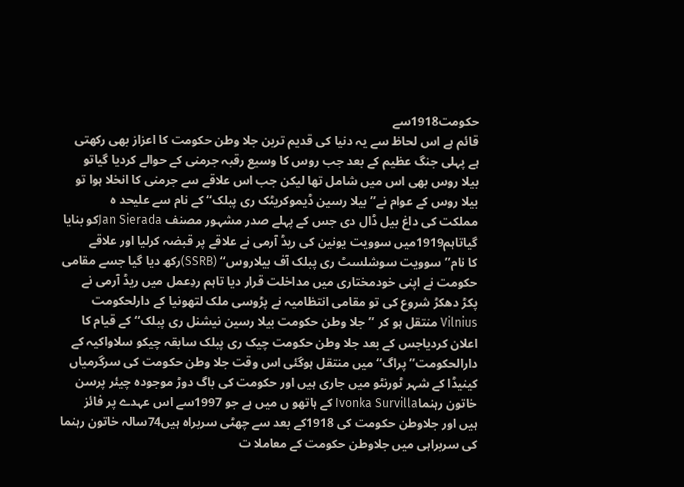حکومت1918سے
قائم ہے اس لحاظ سے یہ دنیا کی قدیم ترین جلا وطن حکومت کا اعزاز بھی رکھتی
ہے پہلی جنگ عظیم کے بعد جب روس کا وسیع رقبہ جرمنی کے حوالے کردیا گیاتو
بیلا روس بھی اس میں شامل تھا لیکن جب اس علاقے سے جرمنی کا انخلا ہوا تو
بیلا روس کے عوام نے’’ بیلا رسین ڈیموکریٹک ری پبلک‘‘ کے نام سے علیحد ہ
مملکت کی داغ بیل ڈال دی جس کے پہلے صدر مشہور مصنف Jan Sieradaکو بنایا
گیاتاہم1919میں سوویت یونین کی ریڈ آرمی نے علاقے پر قبضہ کرلیا اور علاقے
کا نام’’ سوویت سوشلسٹ ری پبلک آف بیلاروس‘‘ (SSRB)رکھ دیا گیا جسے مقامی
حکومت نے اپنی خودمختاری میں مداخلت قرار دیا تاہم ردِعمل میں ریڈ آرمی نے
پکڑ دھکڑ شروع کی تو مقامی انتظامیہ نے پڑوسی ملک لتھونیا کے دارلحکومت
Vilnius منتقل ہو کر ’’جلا وطن حکومت بیلا رسین نیشنل ری پبلک‘‘کے قیام کا
اعلان کردیاجس کے بعد جلا وطن حکومت چیک ری پبلک سابقہ چیکو سلاواکیہ کے
دارالحکومت’’ پراگ‘‘ میں منتقل ہوگئی اس وقت جلا وطن حکومت کی سرگرمیاں
کینیڈا کے شہر ٹورنٹو میں جاری ہیں اور حکومت کی باگ دوڑ موجودہ چیئر پرسن
خاتون رہنماIvonka Survilla کے ہاتھو ں میں ہے جو 1997سے اس عہدے پر فائز
ہیں اور جلاوطن حکومت کی 1918کے بعد سے چھٹی سربراہ ہیں74سالہ خاتون رہنما
کی سربراہی میں جلاوطن حکومت کے معاملا ت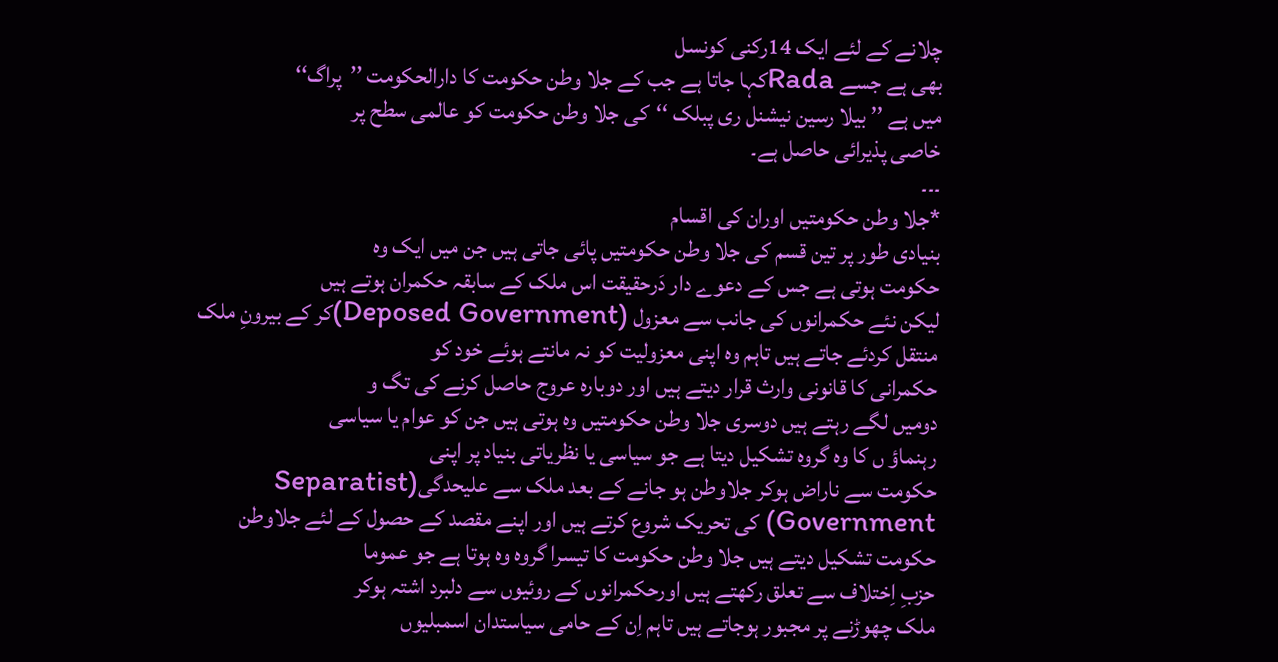چلانے کے لئے ایک 14رکنی کونسل
بھی ہے جسے Radaکہا جاتا ہے جب کے جلا وطن حکومت کا دارالحکومت ’’پراگ‘‘
میں ہے ’’ بیلا رسین نیشنل ری پبلک ‘‘کی جلا وطن حکومت کو عالمی سطح پر
خاصی پذیرائی حاصل ہے۔
۔۔۔
*جلا وطن حکومتیں اوران کی اقسام
بنیادی طور پر تین قسم کی جلا وطن حکومتیں پائی جاتی ہیں جن میں ایک وہ
حکومت ہوتی ہے جس کے دعوے دار دَرحقیقت اس ملک کے سابقہ حکمران ہوتے ہیں
لیکن نئے حکمرانوں کی جانب سے معزول (Deposed Government)کر کے بیرونِ ملک
منتقل کردئے جاتے ہیں تاہم وہ اپنی معزولیت کو نہ مانتے ہوئے خود کو
حکمرانی کا قانونی وارث قرار دیتے ہیں اور دوبارہ عروج حاصل کرنے کی تگ و
دومیں لگے رہتے ہیں دوسری جلا وطن حکومتیں وہ ہوتی ہیں جن کو عوام یا سیاسی
رہنماؤ ں کا وہ گروہ تشکیل دیتا ہے جو سیاسی یا نظریاتی بنیاد پر اپنی
حکومت سے ناراض ہوکر جلاوطن ہو جانے کے بعد ملک سے علیحدگی(Separatist
Government) کی تحریک شروع کرتے ہیں اور اپنے مقصد کے حصول کے لئے جلاوطن
حکومت تشکیل دیتے ہیں جلا وطن حکومت کا تیسرا گروہ وہ ہوتا ہے جو عموما
حزبِ اِختلاف سے تعلق رکھتے ہیں اورحکمرانوں کے روئیوں سے دلبرد اشتہ ہوکر
ملک چھوڑنے پر مجبور ہوجاتے ہیں تاہم اِن کے حامی سیاستدان اسمبلیوں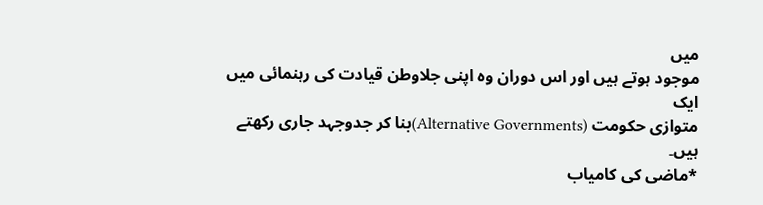میں
موجود ہوتے ہیں اور اس دوران وہ اپنی جلاوطن قیادت کی رہنمائی میں ایک
متوازی حکومت (Alternative Governments)بنا کر جدوجہد جاری رکھتے ہیں۔
*ماضی کی کامیاب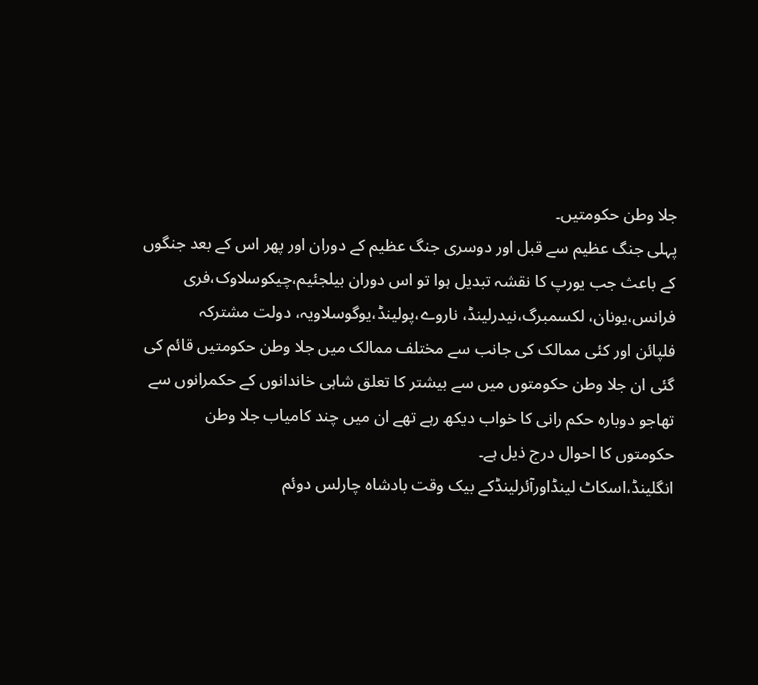جلا وطن حکومتیں۔
پہلی جنگ عظیم سے قبل اور دوسری جنگ عظیم کے دوران اور پھر اس کے بعد جنگوں
کے باعث جب یورپ کا نقشہ تبدیل ہوا تو اس دوران بیلجئیم،چیکوسلاوک،فری
فرانس،یونان، لکسمبرگ،نیدرلینڈ، ناروے،پولینڈ،یوگوسلاویہ، دولت مشترکہ
فلپائن اور کئی ممالک کی جانب سے مختلف ممالک میں جلا وطن حکومتیں قائم کی
گئی ان جلا وطن حکومتوں میں سے بیشتر کا تعلق شاہی خاندانوں کے حکمرانوں سے
تھاجو دوبارہ حکم رانی کا خواب دیکھ رہے تھے ان میں چند کامیاب جلا وطن
حکومتوں کا احوال درج ذیل ہے۔
انگلینڈ،اسکاٹ لینڈاورآئرلینڈکے بیک وقت بادشاہ چارلس دوئم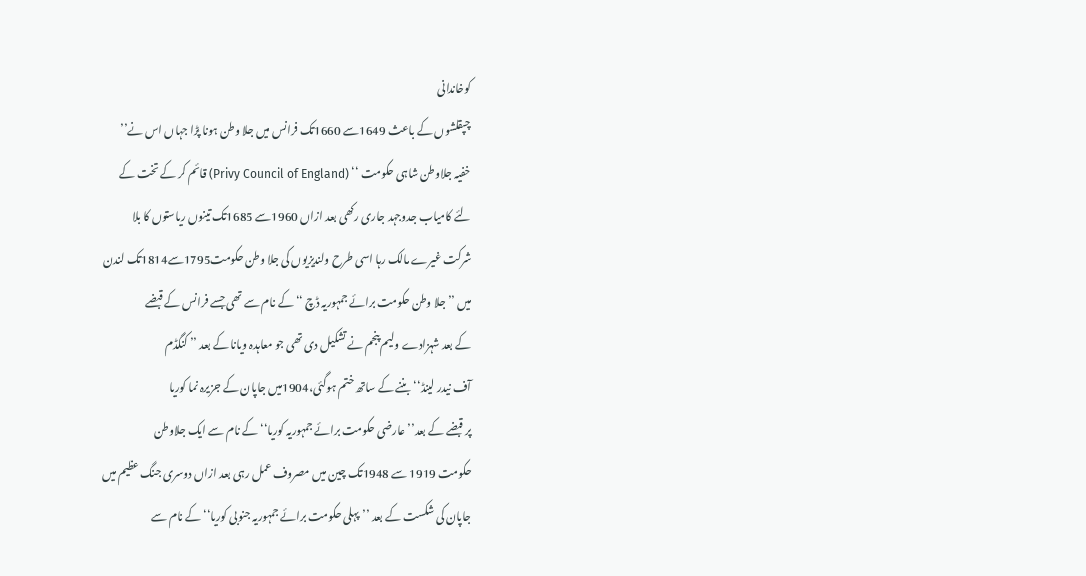کوخاندانی
چپقلشوں کے باعث 1649سے 1660تک فرانس میں جلا وطن ہونا پڑا جہاں اس نے’’
خفیہ جلاوطن شاہی حکومت ‘‘ (Privy Council of England) قائم کر کے تخت کے
لئے کامیاب جدوجہد جاری رکھی بعد ازاں 1960سے 1685تک تینوں ریاستوں کا بلا
شرکت غیرے مالک رہا اسی طرح ولندیزیوں کی جلا وطن حکومت1795سے1814تک لندن
میں ’’جلا وطن حکومت برائے جمہوریہ ڈچ ‘‘کے نام سے تھی جسے فرانس کے قبضے
کے بعد شہزادے ولیم پنجم نے تشکیل دی تھی جو معاہدہ ویانا کے بعد ’’ کنگڈم
آف نیدر لینڈ‘‘ بننے کے ساتھ ختم ہوگئی،1904میں جاپان کے جزیرہ نما کوریا
پر قبضے کے بعد’’ عارضی حکومت برائے جمہوریہ کوریا‘‘کے نام سے ایک جلاوطن
حکومت 1919 سے 1948تک چین میں مصروف عمل رہی بعد ازاں دوسری جنگ عظیم میں
جاپان کی شکست کے بعد ’’پہلی حکومت برائے جمہوریہ جنوبی کوریا‘‘ کے نام سے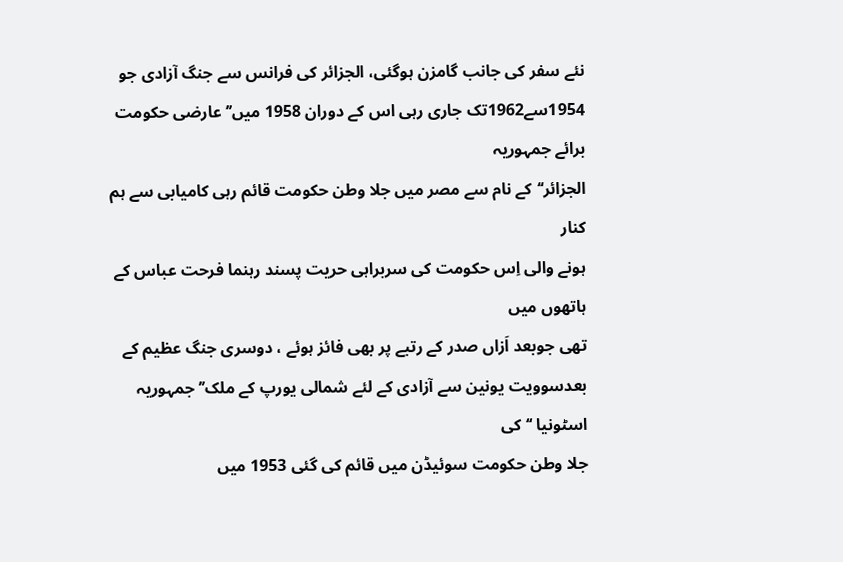نئے سفر کی جانب گامزن ہوگئی، الجزائر کی فرانس سے جنگ آزادی جو
1954سے1962تک جاری رہی اس کے دوران 1958 میں’’عارضی حکومت برائے جمہوریہ
الجزائر‘‘کے نام سے مصر میں جلا وطن حکومت قائم رہی کامیابی سے ہم کنار
ہونے والی اِس حکومت کی سربراہی حریت پسند رہنما فرحت عباس کے ہاتھوں میں
تھی جوبعد اَزاں صدر کے رتبے پر بھی فائز ہوئے ، دوسری جنگ عظیم کے
بعدسوویت یونین سے آزادی کے لئے شمالی یورپ کے ملک’’ جمہوریہ اسٹونیا ‘‘کی
جلا وطن حکومت سوئیڈن میں قائم کی گئی 1953 میں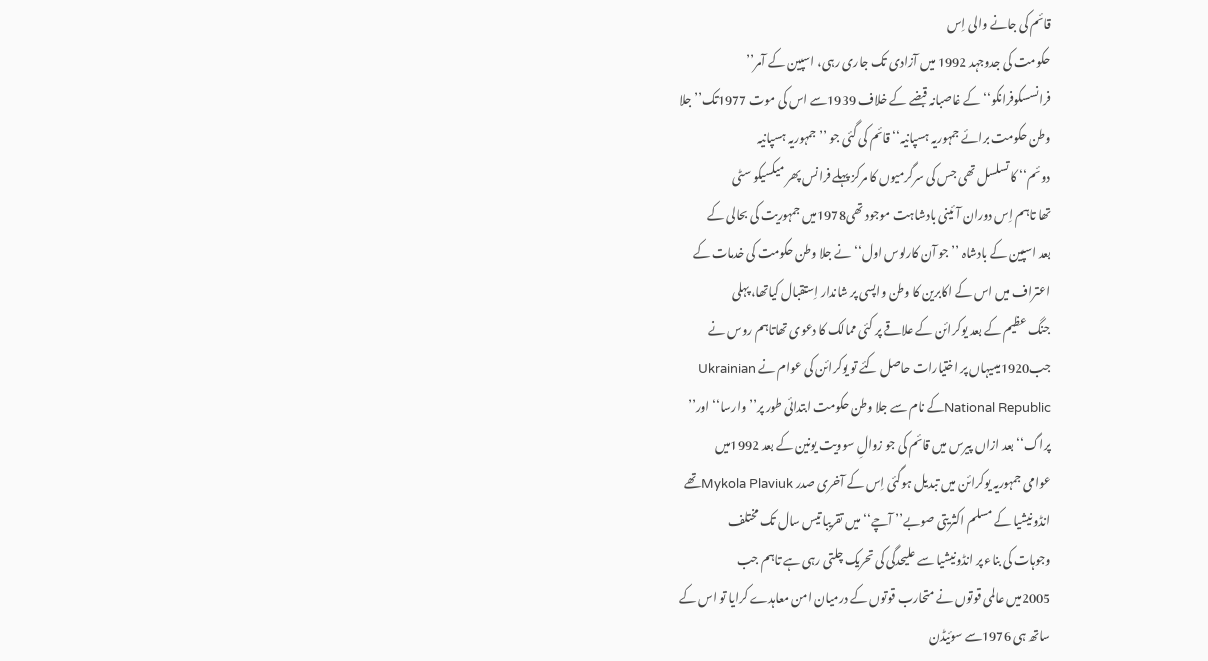قائم کی جانے والی اِس
حکومت کی جدوجہد 1992 میں آزادی تک جاری رہی، اسپین کے آمر’’
فرانسسکوفرانکو‘‘کے غاصبانہ قبضے کے خلاف 1939سے اس کی موت 1977تک’’ جلا
وطن حکومت برائے جمہوریہ ہسپانیہ‘‘ قائم کی گئی جو ’’ جمہوریہ ہسپانیہ
دوئم‘‘ کا تسلسل تھی جس کی سرگرمیوں کا مرکز پہلے فرانس پھر میکسیکو سٹی
تھا تاہم اِس دوران آئینی بادشاہت موجود تھی1978میں جمہوریت کی بحالی کے
بعد اسپین کے بادشاہ ’’ جو آن کارلوس اول‘‘نے جلا وطن حکومت کی خدمات کے
اعتراف میں اس کے اکابرین کا وطن واپسی پر شاندار اِستقبال کیاتھا، پہلی
جنگ عظیم کے بعد یوکرائن کے علاقے پر کئی ممالک کا دعوی تھاتاہم روس نے
جب1920میںیہاں پر اختیارات حاصل کئے تو یوکرائن کی عوام نے Ukrainian
National Republicکے نام سے جلا وطن حکومت ابتدائی طور پر’’ وارسا‘‘ اور’’
پراگ‘‘ بعد ازاں پیرس میں قائم کی جو زوالِ سوویت یونین کے بعد 1992میں
عوامی جمہوریہ یوکرائن میں تبدیل ہوگئی اِس کے آخری صدر Mykola Plaviukتھے
انڈونیشیا کے مسلم اکثریتی صوبے’’ آچے‘‘ میں تقریبا تیس سال تک مختلف
وجوہات کی بناء پر انڈونیشیا سے علیحدگی کی تحریک چلتی رہی ہے تاہم جب
2005میں عالمی قوتوں نے متحارب قوتوں کے درمیان امن معاہدے کرایا تو اس کے
ساتھ ہی 1976سے سوئیڈن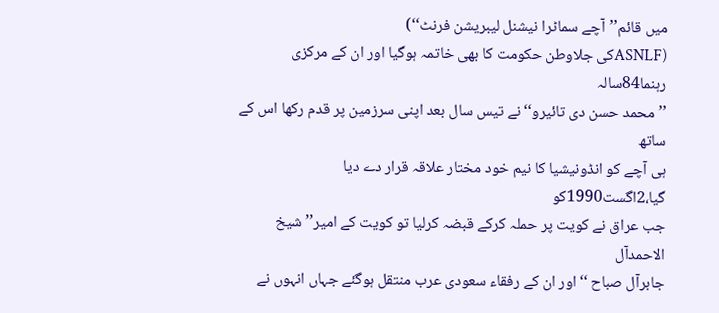میں قائم’’آچے سماٹرا نیشنل لیبریشن فرنٹ‘‘)
(ASNLFکی جلاوطن حکومت کا بھی خاتمہ ہوگیا اور ان کے مرکزی رہنما84سالہ
’’محمد حسن دی تائیرو‘‘نے تیس سال بعد اپنی سرزمین پر قدم رکھا اس کے ساتھ
ہی آچے کو انڈونیشیا کا نیم خود مختار علاقہ قرار دے دیا گیا،2اگست1990کو
جب عراق نے کویت پر حملہ کرکے قبضہ کرلیا تو کویت کے امیر’’ شیخ الاحمدآل
جابرآل صباح ‘‘اور ان کے رفقاء سعودی عرب منتقل ہوگئے جہاں انہوں نے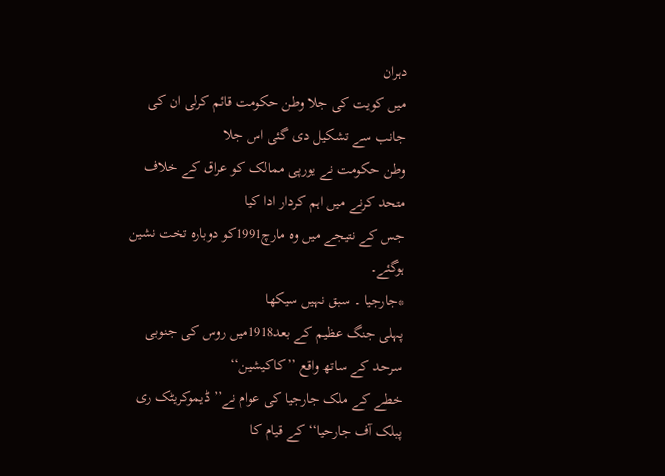دہران
میں کویت کی جلا وطن حکومت قائم کرلی ان کی جانب سے تشکیل دی گئی اس جلا
وطن حکومت نے یورپی ممالک کو عراق کے خلاف متحد کرنے میں اہم کردار ادا کیا
جس کے نتیجے میں وہ مارچ1991کو دوبارہ تخت نشین ہوگئے۔
*جارجیا ۔ سبق نہیں سیکھا
پہلی جنگ عظیم کے بعد1918میں روس کی جنوبی سرحد کے ساتھ واقع ’’کاکیشین‘‘
خطے کے ملک جارجیا کی عوام نے’’ ڈیموکریٹک ری پبلک آف جارحیا‘‘ کے قیام کا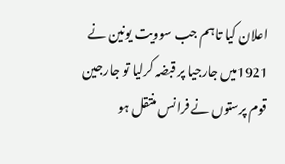اعلان کیا تاہم جب سوویت یونین نے 1921میں جارجیا پر قبضہ کرلیا تو جارجین
قوم پرستوں نے فرانس منتقل ہو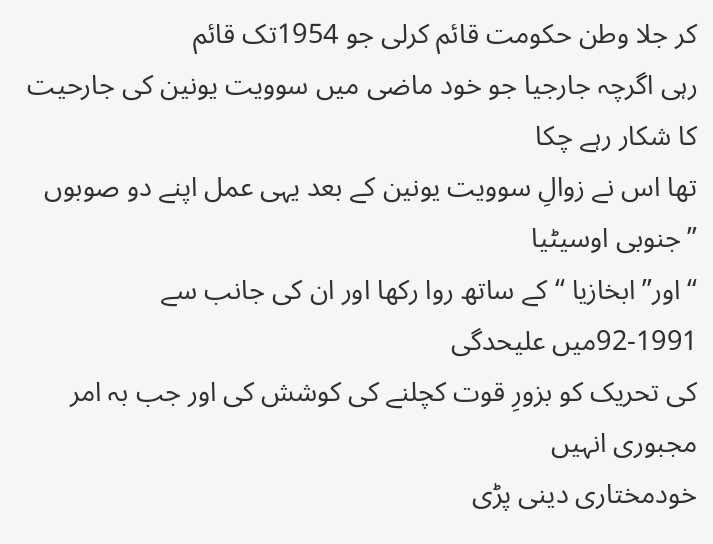کر جلا وطن حکومت قائم کرلی جو 1954تک قائم
رہی اگرچہ جارجیا جو خود ماضی میں سوویت یونین کی جارحیت کا شکار رہے چکا
تھا اس نے زوالِ سوویت یونین کے بعد یہی عمل اپنے دو صوبوں ’’جنوبی اوسیٹیا
‘‘اور’’ ابخازیا ‘‘ کے ساتھ روا رکھا اور ان کی جانب سے 1991-92میں علیحدگی
کی تحریک کو بزورِ قوت کچلنے کی کوشش کی اور جب بہ امر مجبوری انہیں
خودمختاری دینی پڑی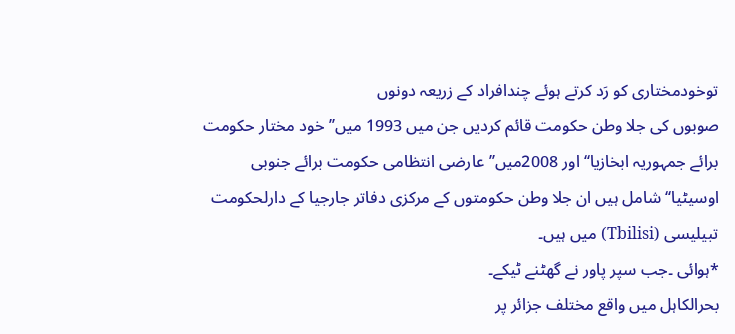توخودمختاری کو رَد کرتے ہوئے چندافراد کے زریعہ دونوں
صوبوں کی جلا وطن حکومت قائم کردیں جن میں 1993 میں’’ خود مختار حکومت
برائے جمہوریہ ابخازیا‘‘ اور 2008میں’’عارضی انتظامی حکومت برائے جنوبی
اوسیٹیا‘‘ شامل ہیں ان جلا وطن حکومتوں کے مرکزی دفاتر جارجیا کے دارلحکومت
تبیلیسی (Tbilisi) میں ہیں۔
*ہوائی ۔جب سپر پاور نے گھٹنے ٹیکے۔
بحرالکاہل میں واقع مختلف جزائر پر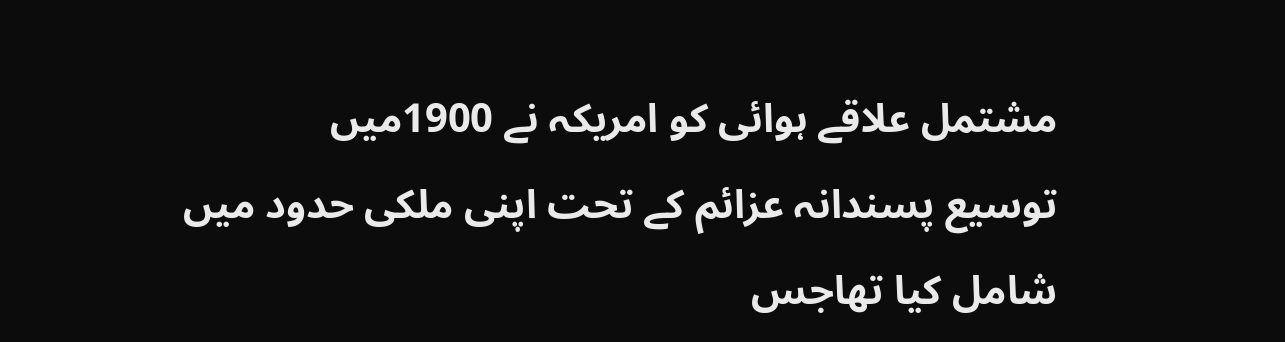مشتمل علاقے ہوائی کو امریکہ نے 1900میں
توسیع پسندانہ عزائم کے تحت اپنی ملکی حدود میں شامل کیا تھاجس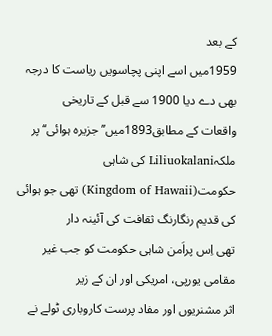کے بعد
1959میں اسے اپنی پچاسویں ریاست کا درجہ بھی دے دیا 1900 سے قبل کے تاریخی
واقعات کے مطابق1893میں’’ جزیرہ ہوائی‘‘ پر ملکہLiliuokalani کی شاہی
حکومت(Kingdom of Hawaii) تھی جو ہوائی کی قدیم رنگارنگ ثقافت کی آئینہ دار
تھی اِس پراَمن شاہی حکومت کو جب غیر مقامی یورپی، امریکی اور ان کے زیر
اثر مشنریوں اور مفاد پرست کاروباری ٹولے نے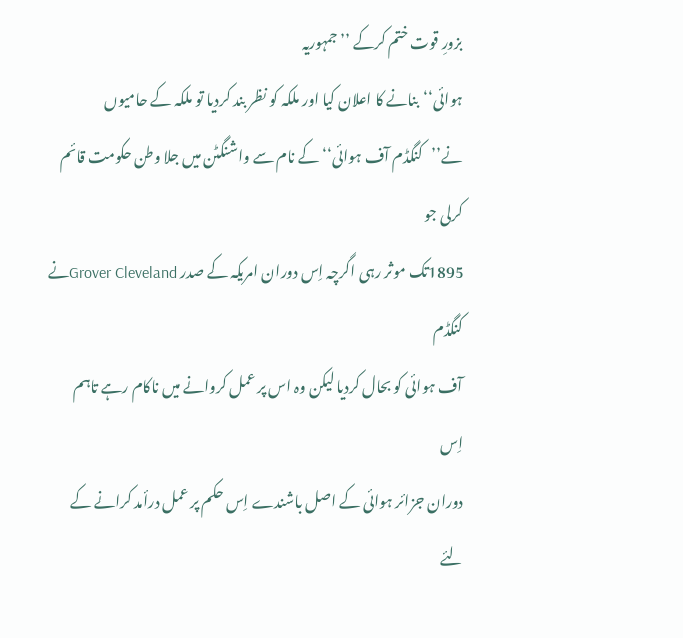بزورِ قوت ختم کرکے ’’جمہوریہ
ہوائی‘‘بنانے کا اعلان کیا اور ملکہ کو نظر بند کردیا تو ملکہ کے حامیوں
نے’’کنگڈم آف ہوائی‘‘ کے نام سے واشنگٹن میں جلا وطن حکومت قائم کرلی جو
1895تک موثر رہی اگرچہ اِس دوران امریکہ کے صدر Grover Clevelandنے کنگڈم
آف ہوائی کو بحال کردیا لیکن وہ اس پر عمل کروانے میں ناکام رہے تاہم اِس
دوران جزائر ہوائی کے اصل باشندے اِس حکم پر عمل درأمد کرانے کے لئے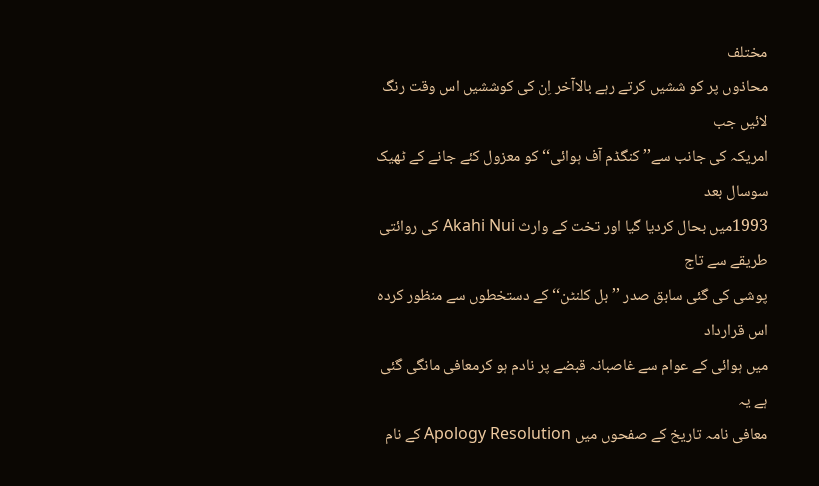مختلف
محاذوں پر کو ششیں کرتے رہے بالاآخر اِن کی کوششیں اس وقت رنگ لائیں جب
امریکہ کی جانب سے’’ کنگڈم آف ہوائی‘‘ کو معزول کئے جانے کے ٹھیک سوسال بعد
1993میں بحال کردیا گیا اور تخت کے وارث Akahi Nui کی روائتی طریقے سے تاج
پوشی کی گئی سابق صدر ’’بل کلنٹن‘‘ کے دستخطوں سے منظور کردہ اس قرارداد
میں ہوائی کے عوام سے غاصبانہ قبضے پر نادم ہو کرمعافی مانگی گئی ہے یہ
معافی نامہ تاریخ کے صفحوں میں Apology Resolution کے نام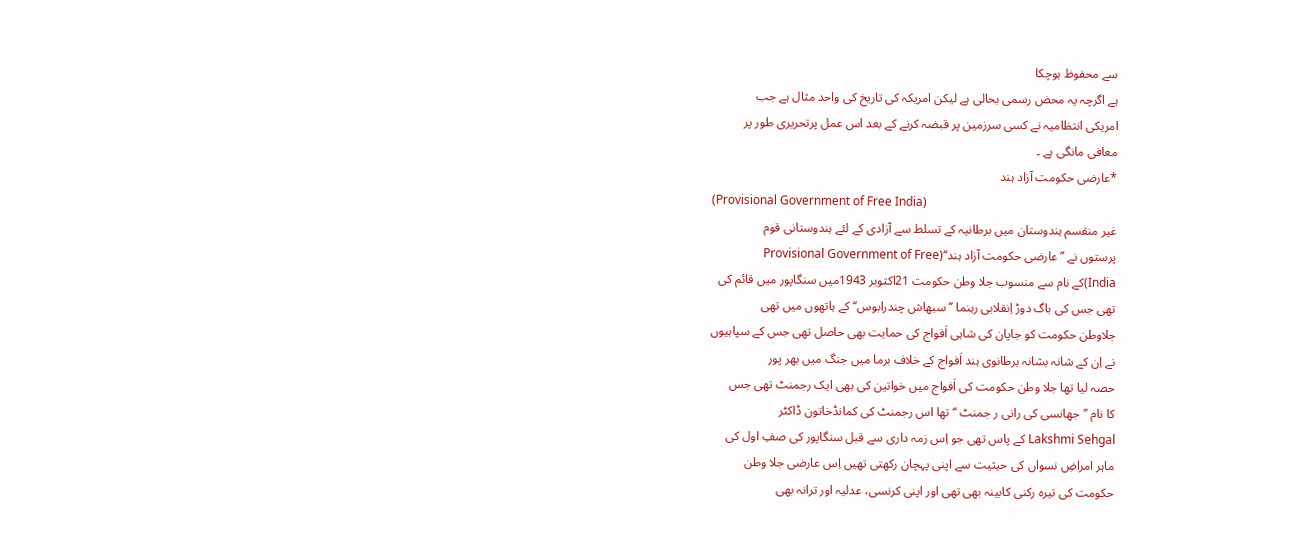سے محفوظ ہوچکا
ہے اگرچہ یہ محض رسمی بحالی ہے لیکن امریکہ کی تاریخ کی واحد مثال ہے جب
امریکی انتظامیہ نے کسی سرزمین پر قبضہ کرنے کے بعد اس عمل پرتحریری طور پر
معافی مانگی ہے ۔
*عارضی حکومت آزاد ہند
(Provisional Government of Free India)
غیر منقسم ہندوستان میں برطانیہ کے تسلط سے آزادی کے لئے ہندوستانی قوم
پرستوں نے ’’عارضی حکومت آزاد ہند‘‘(Provisional Government of Free
India)کے نام سے منسوب جلا وطن حکومت 21اکتوبر 1943میں سنگاپور میں قائم کی
تھی جس کی باگ دوڑ اِنقلابی رہنما ’’سبھاش چندرابوس‘‘ کے ہاتھوں میں تھی
جلاوطن حکومت کو جاپان کی شاہی اَفواج کی حمایت بھی حاصل تھی جس کے سپاہیوں
نے اِن کے شانہ بشانہ برطانوی ہند اَفواج کے خلاف برما میں جنگ میں بھر پور
حصہ لیا تھا جلا وطن حکومت کی اَفواج میں خواتین کی بھی ایک رجمنٹ تھی جس
کا نام ’’جھانسی کی رانی ر جمنٹ ‘‘ تھا اس رجمنٹ کی کمانڈخاتون ڈاکٹر
Lakshmi Sehgal کے پاس تھی جو اِس زمہ داری سے قبل سنگاپور کی صفِ اول کی
ماہر امراضِ نسواں کی حیثیت سے اپنی پہچان رکھتی تھیں اِس عارضی جلا وطن
حکومت کی تیرہ رکنی کابینہ بھی تھی اور اپنی کرنسی، عدلیہ اور ترانہ بھی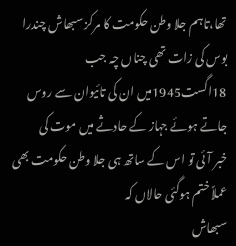تھا،تاہم جلا وطن حکومت کا مرکز سبھاش چندرا بوس کی زات تھی چناں چہ جب
18اگست1945میں ان کی تائیوان سے روس جاتے ہوئے جہاز کے حادثے میں موت کی
خبر آئی تو اس کے ساتھ ہی جلا وطن حکومت بھی عملاً ختم ہوگئی حالاں کہ
سبھاش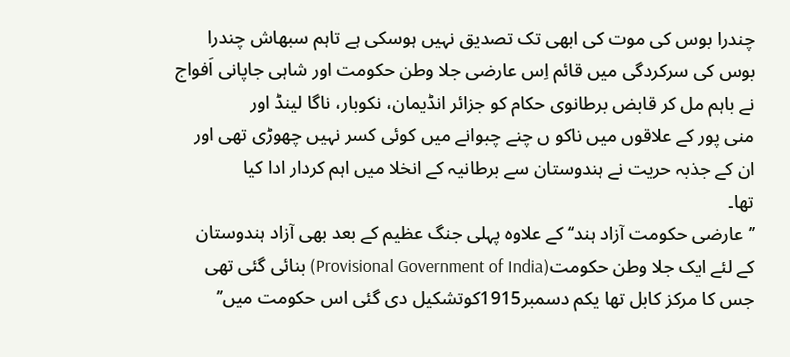چندرا بوس کی موت کی ابھی تک تصدیق نہیں ہوسکی ہے تاہم سبھاش چندرا
بوس کی سرکردگی میں قائم اِس عارضی جلا وطن حکومت اور شاہی جاپانی اَفواج
نے باہم مل کر قابض برطانوی حکام کو جزائر انڈیمان، نکوبار، ناگا لینڈ اور
منی پور کے علاقوں میں ناکو ں چنے چبوانے میں کوئی کسر نہیں چھوڑی تھی اور
ان کے جذبہ حریت نے ہندوستان سے برطانیہ کے انخلا میں اہم کردار ادا کیا
تھا۔
’’عارضی حکومت آزاد ہند‘‘ کے علاوہ پہلی جنگ عظیم کے بعد بھی آزاد ہندوستان
کے لئے ایک جلا وطن حکومت(Provisional Government of India) بنائی گئی تھی
جس کا مرکز کابل تھا یکم دسمبر1915کوتشکیل دی گئی اس حکومت میں’’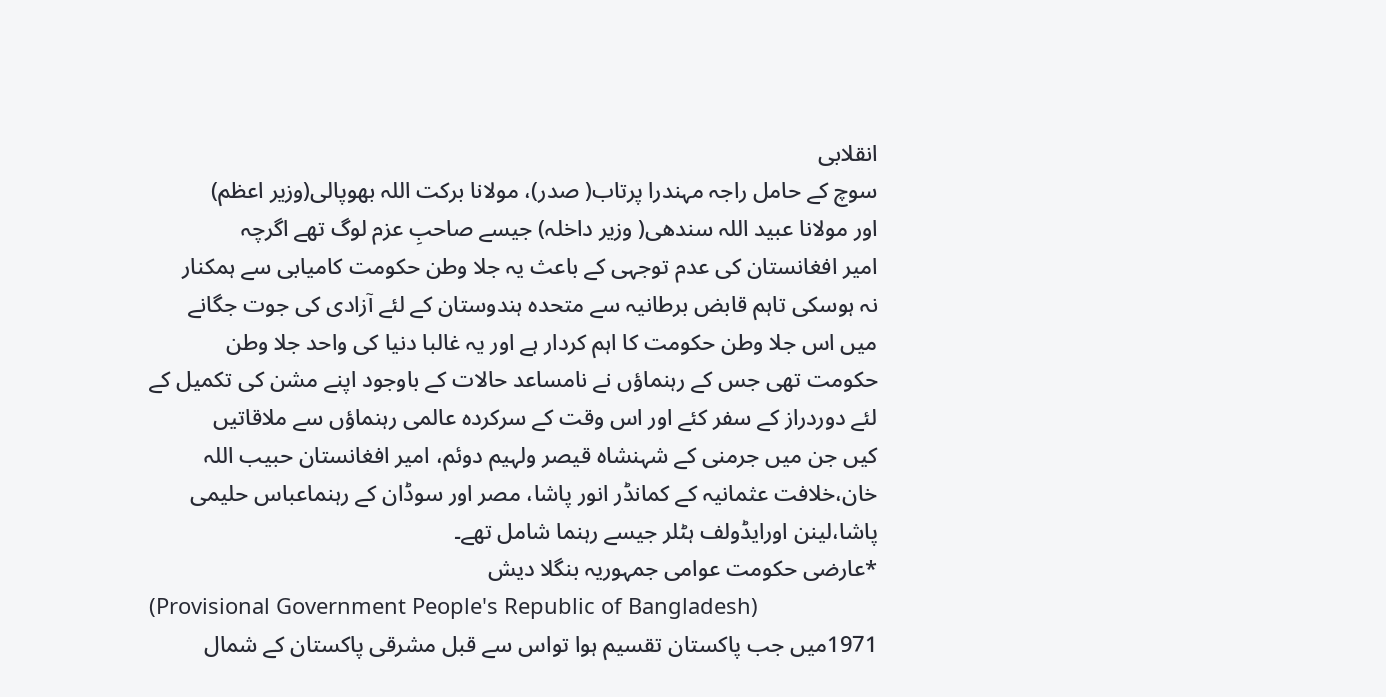انقلابی
سوچ کے حامل راجہ مہندرا پرتاب( صدر)، مولانا برکت اللہ بھوپالی(وزیر اعظم)
اور مولانا عبید اللہ سندھی( وزیر داخلہ) جیسے صاحبِ عزم لوگ تھے اگرچہ
امیر افغانستان کی عدم توجہی کے باعث یہ جلا وطن حکومت کامیابی سے ہمکنار
نہ ہوسکی تاہم قابض برطانیہ سے متحدہ ہندوستان کے لئے آزادی کی جوت جگانے
میں اس جلا وطن حکومت کا اہم کردار ہے اور یہ غالبا دنیا کی واحد جلا وطن
حکومت تھی جس کے رہنماؤں نے نامساعد حالات کے باوجود اپنے مشن کی تکمیل کے
لئے دوردراز کے سفر کئے اور اس وقت کے سرکردہ عالمی رہنماؤں سے ملاقاتیں
کیں جن میں جرمنی کے شہنشاہ قیصر ولہیم دوئم، امیر افغانستان حبیب اللہ
خان،خلافت عثمانیہ کے کمانڈر انور پاشا، مصر اور سوڈان کے رہنماعباس حلیمی
پاشا،لینن اورایڈولف ہٹلر جیسے رہنما شامل تھے۔
*عارضی حکومت عوامی جمہوریہ بنگلا دیش
(Provisional Government People's Republic of Bangladesh)
1971میں جب پاکستان تقسیم ہوا تواس سے قبل مشرقی پاکستان کے شمال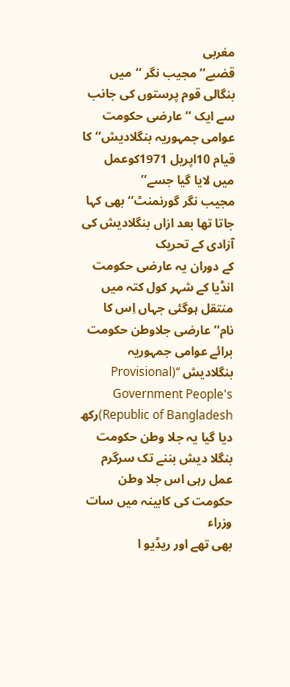مغربی
قضبے’’مجیب نگر ‘‘میں بنگالی قوم پرستوں کی جانب سے ایک ’’عارضی حکومت
عوامی جمہوریہ بنگلادیش‘‘کا قیام 10اپریل 1971کوعمل میں لایا گیا جسے’’
مجیب نگر گورنمنٹ‘‘ بھی کہا جاتا تھا بعد ازاں بنگلادیش کی آزادی کے تحریک
کے دوران یہ عارضی حکومت انڈیا کے شہر کول کتہ میں منتقل ہوگئی جہاں اِس کا
نام’’ عارضی جلاوطن حکومت برائے عوامی جمہوریہ بنگلادیش ‘‘(Provisional
Government People's Republic of Bangladesh)رکھ دیا گیا یہ جلا وطن حکومت
بنگلا دیش بننے تک سرگرم عمل رہی اس جلا وطن حکومت کی کابینہ میں سات وزراء
بھی تھے اور ریڈیو ا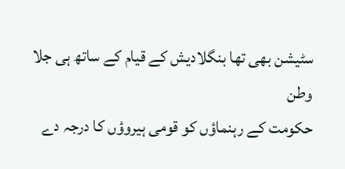سٹیشن بھی تھا بنگلادیش کے قیام کے ساتھ ہی جلا وطن
حکومت کے رہنماؤں کو قومی ہیروؤں کا درجہ دے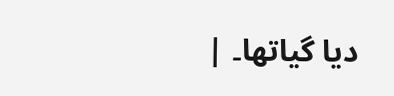دیا گیاتھا۔ |